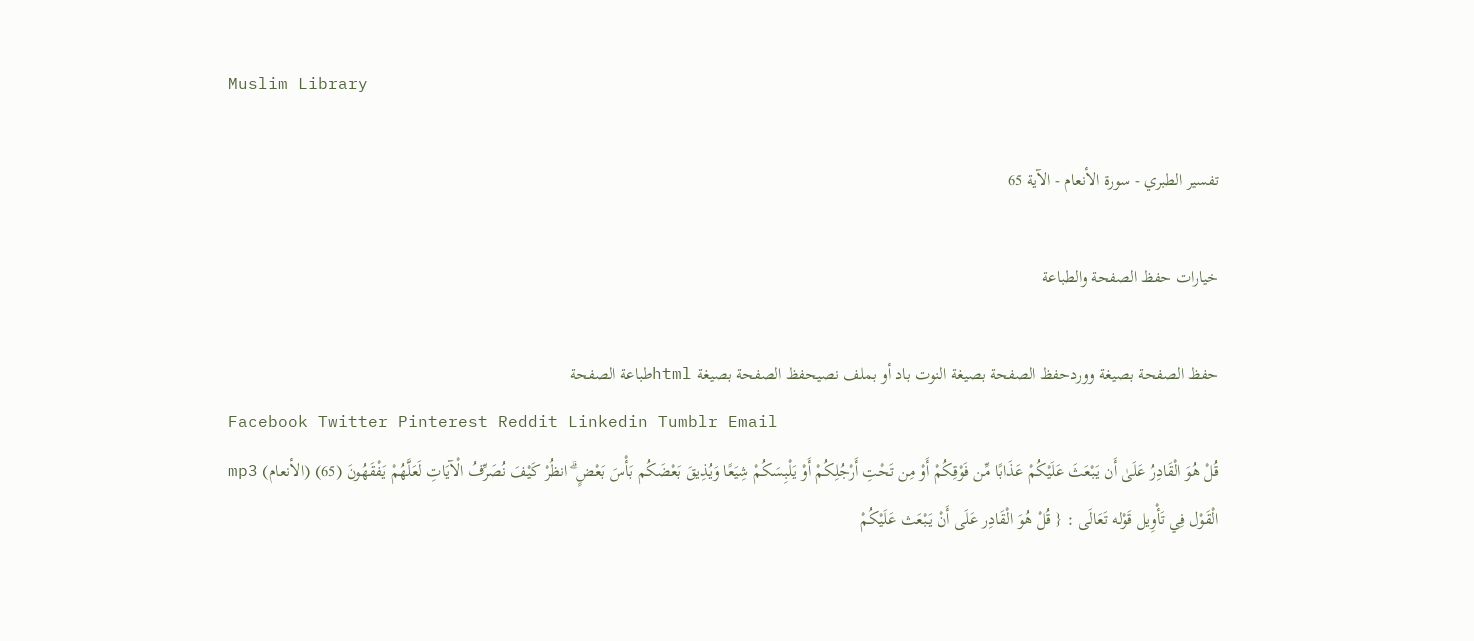Muslim Library

تفسير الطبري - سورة الأنعام - الآية 65

خيارات حفظ الصفحة والطباعة

حفظ الصفحة بصيغة ووردحفظ الصفحة بصيغة النوت باد أو بملف نصيحفظ الصفحة بصيغة htmlطباعة الصفحة
Facebook Twitter Pinterest Reddit Linkedin Tumblr Email
قُلْ هُوَ الْقَادِرُ عَلَىٰ أَن يَبْعَثَ عَلَيْكُمْ عَذَابًا مِّن فَوْقِكُمْ أَوْ مِن تَحْتِ أَرْجُلِكُمْ أَوْ يَلْبِسَكُمْ شِيَعًا وَيُذِيقَ بَعْضَكُم بَأْسَ بَعْضٍ ۗ انظُرْ كَيْفَ نُصَرِّفُ الْآيَاتِ لَعَلَّهُمْ يَفْقَهُونَ (65) (الأنعام) mp3
الْقَوْل فِي تَأْوِيل قَوْله تَعَالَى : { قُلْ هُوَ الْقَادِر عَلَى أَنْ يَبْعَث عَلَيْكُمْ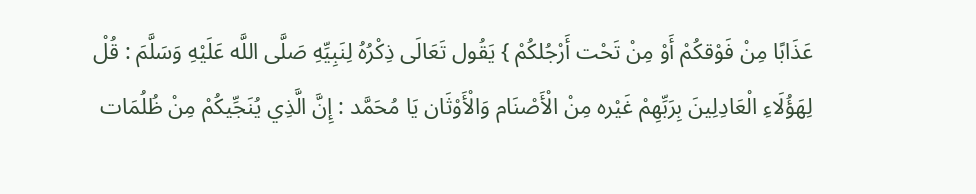عَذَابًا مِنْ فَوْقكُمْ أَوْ مِنْ تَحْت أَرْجُلكُمْ } يَقُول تَعَالَى ذِكْرُهُ لِنَبِيِّهِ صَلَّى اللَّه عَلَيْهِ وَسَلَّمَ : قُلْ لِهَؤُلَاءِ الْعَادِلِينَ بِرَبِّهِمْ غَيْره مِنْ الْأَصْنَام وَالْأَوْثَان يَا مُحَمَّد : إِنَّ الَّذِي يُنَجِّيكُمْ مِنْ ظُلُمَات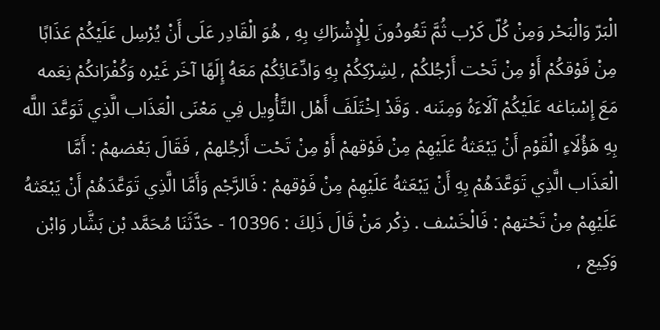الْبَرّ وَالْبَحْر وَمِنْ كُلّ كَرْب ثُمَّ تَعُودُونَ لِلْإِشْرَاكِ بِهِ , هُوَ الْقَادِر عَلَى أَنْ يُرْسِل عَلَيْكُمْ عَذَابًا مِنْ فَوْقكُمْ أَوْ مِنْ تَحْت أَرْجُلكُمْ , لِشِرْكِكُمْ بِهِ وَادِّعَائِكُمْ مَعَهُ إِلَهًا آخَر غَيْره وَكُفْرَانكُمْ نِعَمه مَعَ إِسْبَاغه عَلَيْكُمْ آلَاءَهُ وَمِنَنه . وَقَدْ اِخْتَلَفَ أَهْل التَّأْوِيل فِي مَعْنَى الْعَذَاب الَّذِي تَوَعَّدَ اللَّه بِهِ هَؤُلَاءِ الْقَوْم أَنْ يَبْعَثهُ عَلَيْهِمْ مِنْ فَوْقهمْ أَوْ مِنْ تَحْت أَرْجُلهمْ , فَقَالَ بَعْضهمْ : أَمَّا الْعَذَاب الَّذِي تَوَعَّدَهُمْ بِهِ أَنْ يَبْعَثهُ عَلَيْهِمْ مِنْ فَوْقهمْ : فَالرَّجْم وَأَمَّا الَّذِي تَوَعَّدَهُمْ أَنْ يَبْعَثهُ عَلَيْهِمْ مِنْ تَحْتهمْ : فَالْخَسْف . ذِكْر مَنْ قَالَ ذَلِكَ : 10396 - حَدَّثَنَا مُحَمَّد بْن بَشَّار وَابْن وَكِيع ,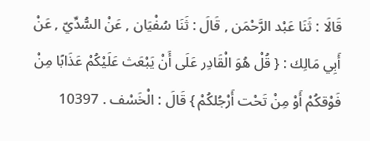قَالَا : ثَنَا عَبْد الرَّحْمَن , قَالَ : ثَنَا سُفْيَان , عَنْ السُّدِّيّ , عَنْ أَبِي مَالِك : { قُلْ هُوَ الْقَادِر عَلَى أَنْ يَبْعَث عَلَيْكُمْ عَذَابًا مِنْ فَوْقكُمْ أَوْ مِنْ تَحْت أَرْجُلكُمْ } قَالَ : الْخَسْف . 10397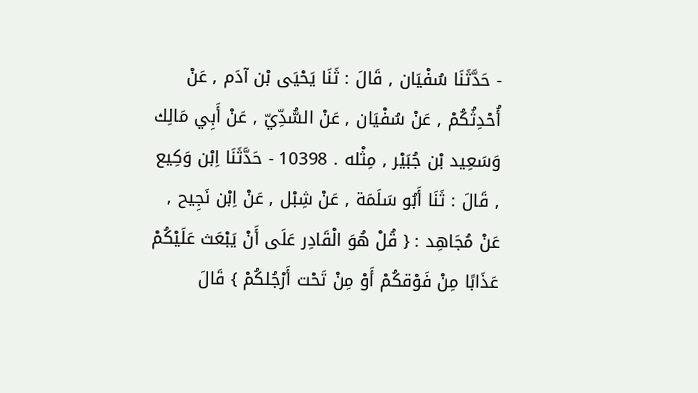- حَدَّثَنَا سُفْيَان , قَالَ : ثَنَا يَحْيَى بْن آدَم , عَنْ أُحْدِثُكُمْ , عَنْ سُفْيَان , عَنْ السُّدِّيّ , عَنْ أَبِي مَالِك وَسَعِيد بْن جُبَيْر , مِثْله . 10398 - حَدَّثَنَا اِبْن وَكِيع , قَالَ : ثَنَا أَبُو سَلَمَة , عَنْ شِبْل , عَنْ اِبْن نَجِيح , عَنْ مُجَاهِد : { قُلْ هُوَ الْقَادِر عَلَى أَنْ يَبْعَث عَلَيْكُمْ عَذَابًا مِنْ فَوْقكُمْ أَوْ مِنْ تَحْت أَرْجُلكُمْ } قَالَ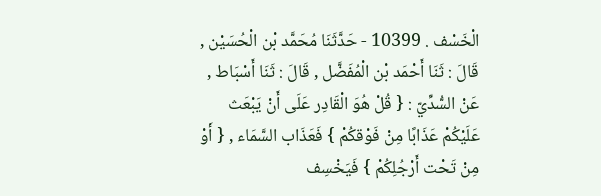الْخَسْف . 10399 - حَدَّثَنَا مُحَمَّد بْن الْحُسَيْن , قَالَ : ثَنَا أَحْمَد بْن الْمُفَضَّل , قَالَ : ثَنَا أَسْبَاط , عَنْ السُّدِّيّ : { قُلْ هُوَ الْقَادِر عَلَى أَنْ يَبْعَث عَلَيْكُمْ عَذَابًا مِنْ فَوْقكُمْ } فَعَذَاب السَّمَاء , { أَوْ مِنْ تَحْت أَرْجُلِكُمْ } فَيَخْسِف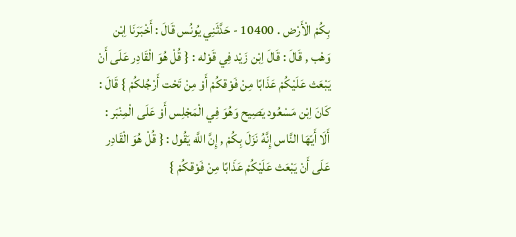بِكُمْ الْأَرْض . 10400 - حَدَّثَنِي يُونُس قَالَ : أَخْبَرَنَا اِبْن وَهْب , قَالَ : قَالَ اِبْن زَيْد فِي قَوْله : { قُلْ هُوَ الْقَادِر عَلَى أَنْ يَبْعَث عَلَيْكُمْ عَذَابًا مِنْ فَوْقكُمْ أَوْ مِنْ تَحْت أَرْجُلكُمْ } قَالَ : كَانَ اِبْن مَسْعُود يَصِيح وَهُوَ فِي الْمَجْلِس أَوْ عَلَى الْمِنْبَر : أَلَا أَيّهَا النَّاس إِنَّهُ نَزَلَ بِكُمْ , إِنَّ اللَّه يَقُول : { قُلْ هُوَ الْقَادِر عَلَى أَنْ يَبْعَث عَلَيْكُمْ عَذَابًا مِنْ فَوْقكُمْ }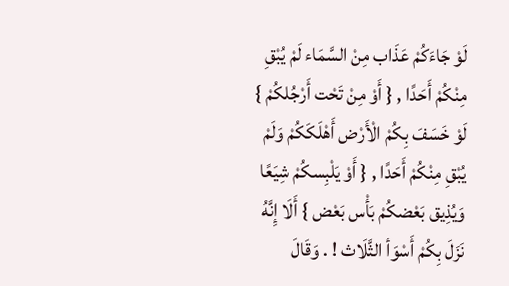لَوْ جَاءَكُمْ عَذَاب مِنْ السَّمَاء لَمْ يُبْقِ مِنْكُمْ أَحَدًا , { أَوْ مِنْ تَحْت أَرْجُلكُمْ } لَوْ خَسَفَ بِكُمْ الْأَرْض أَهْلَكَكُمْ وَلَمْ يُبْقِ مِنْكُمْ أَحَدًا , { أَوْ يَلْبِسكُمْ شِيَعًا وَيُذِيق بَعْضكُمْ بَأْس بَعْض } أَلَا إِنَّهُ نَزَلَ بِكُمْ أَسْوَأ الثَّلَاث ! . وَقَالَ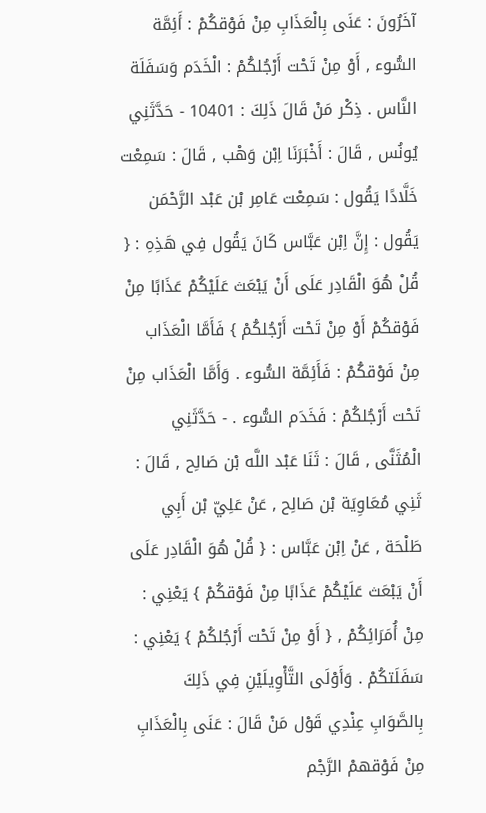آخَرُونَ : عَنَى بِالْعَذَابِ مِنْ فَوْقكُمْ : أَئِمَّة السُّوء , أَوْ مِنْ تَحْت أَرْجُلكُمْ : الْخَدَم وَسَفَلَة النَّاس . ذِكْر مَنْ قَالَ ذَلِكَ : 10401 - حَدَّثَنِي يُونُس , قَالَ : أَخْبَرَنَا اِبْن وَهْب , قَالَ : سَمِعْت خَلَّادًا يَقُول : سَمِعْت عَامِر بْن عَبْد الرَّحْمَن يَقُول : إِنَّ اِبْن عَبَّاس كَانَ يَقُول فِي هَذِهِ : { قُلْ هُوَ الْقَادِر عَلَى أَنْ يَبْعَث عَلَيْكُمْ عَذَابًا مِنْ فَوْقكُمْ أَوْ مِنْ تَحْت أَرْجُلكُمْ } فَأَمَّا الْعَذَاب مِنْ فَوْقكُمْ : فَأَئِمَّة السُّوء . وَأَمَّا الْعَذَاب مِنْ تَحْت أَرْجُلكُمْ : فَخَدَم السُّوء . - حَدَّثَنِي الْمُثَنَّى , قَالَ : ثَنَا عَبْد اللَّه بْن صَالِح , قَالَ : ثَنِي مُعَاوِيَة بْن صَالِح , عَنْ عَلِيّ بْن أَبِي طَلْحَة , عَنْ اِبْن عَبَّاس : { قُلْ هُوَ الْقَادِر عَلَى أَنْ يَبْعَث عَلَيْكُمْ عَذَابًا مِنْ فَوْقكُمْ } يَعْنِي : مِنْ أُمَرَائِكُمْ , { أَوْ مِنْ تَحْت أَرْجُلكُمْ } يَعْنِي : سَفَلَتكُمْ . وَأَوْلَى التَّأْوِيلَيْنِ فِي ذَلِكَ بِالصَّوَابِ عِنْدِي قَوْل مَنْ قَالَ : عَنَى بِالْعَذَابِ مِنْ فَوْقهمْ الرَّجْم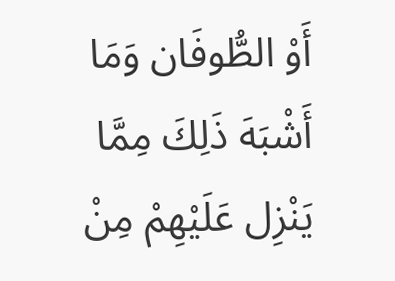أَوْ الطُّوفَان وَمَا أَشْبَهَ ذَلِكَ مِمَّا يَنْزِل عَلَيْهِمْ مِنْ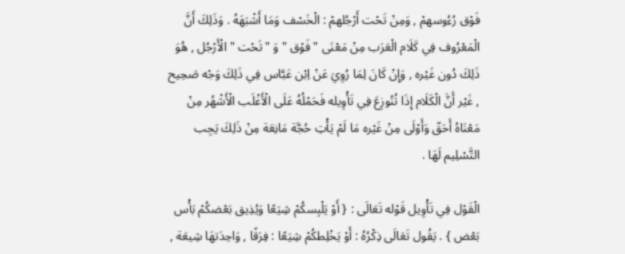فَوْق رُءُوسهمْ , وَمِنْ تَحْت أَرْجُلهمْ : الْخَسْف وَمَا أَشْبَهَهُ . وَذَلِكَ أَنَّ الْمَعْرُوف فِي كَلَام الْعَرَب مِنْ مَعْنَى " فَوْق " وَ " تَحْت " الْأَرْجُل , هُوَ ذَلِكَ دُون غَيْره , وَإِنْ كَانَ لِمَا رُوِيَ عَنْ اِبْن عَبَّاس فِي ذَلِكَ وَجْه صَحِيح , غَيْر أَنَّ الْكَلَام إِذَا تُنُوزِعَ فِي تَأْوِيله فَحَمْلُهُ عَلَى الْأَغْلَب الْأَشْهُر مِنْ مَعْنَاهُ أَحَقّ وَأَوْلَى مِنْ غَيْره مَا لَمْ يَأْتِ حُجَّة مَانِعَة مِنْ ذَلِكَ يَجِب التَّسْلِيم لَهَا .

الْقَوْل فِي تَأْوِيل قَوْله تَعَالَى : { أَوْ يَلْبِسكُمْ شِيَعًا وَيُذِيق بَعْضكُمْ بَأْس بَعْض } . يَقُول تَعَالَى ذِكْرُهُ : أَوْ يَخْلِطكُمْ شِيَعًا : فِرَقًا , وَاحِدَتهَا شِيعَة ,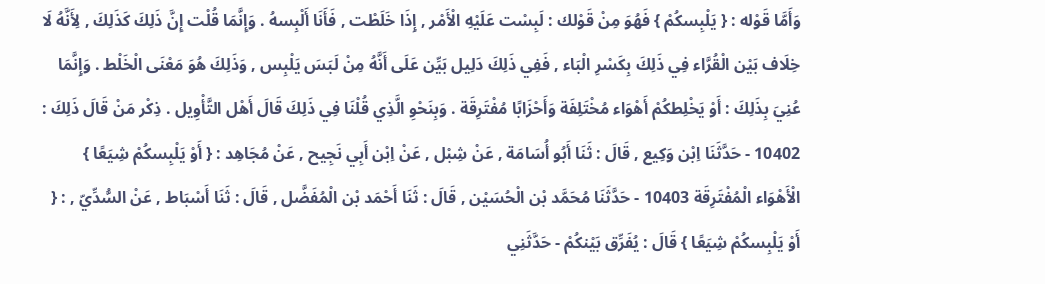وَأَمَّا قَوْله : { يَلْبِسكُمْ } فَهُوَ مِنْ قَوْلك : لَبِسْت عَلَيْهِ الْأَمْر , إِذَا خَلَطْت , فَأَنَا أَلْبِسهُ . وَإِنَّمَا قُلْت إِنَّ ذَلِكَ كَذَلِكَ , لِأَنَّهُ لَا خِلَاف بَيْن الْقُرَّاء فِي ذَلِكَ بِكَسْرِ الْبَاء , فَفِي ذَلِكَ دَلِيل بَيِّن عَلَى أَنَّهُ مِنْ لَبَسَ يَلْبِس , وَذَلِكَ هُوَ مَعْنَى الْخَلْط . وَإِنَّمَا عُنِيَ بِذَلِكَ : أَوْ يَخْلِطكُمْ أَهْوَاء مُخْتَلِفَة وَأَحْزَابًا مُفْتَرِقَة . وَبِنَحْوِ الَّذِي قُلْنَا فِي ذَلِكَ قَالَ أَهْل التَّأْوِيل . ذِكْر مَنْ قَالَ ذَلِكَ : 10402 - حَدَّثَنَا اِبْن وَكِيع , قَالَ : ثَنَا أَبُو أُسَامَة , عَنْ شِبْل , عَنْ اِبْن أَبِي نَجِيح , عَنْ مُجَاهِد : { أَوْ يَلْبِسكُمْ شِيَعًا } الْأَهْوَاء الْمُفْتَرِقَة 10403 - حَدَّثَنَا مُحَمَّد بْن الْحُسَيْن , قَالَ : ثَنَا أَحْمَد بْن الْمُفَضَّل , قَالَ : ثَنَا أَسْبَاط , عَنْ السُّدِّيّ , : { أَوْ يَلْبِسكُمْ شِيَعًا } قَالَ : يُفَرِّق بَيْنكُمْ - حَدَّثَنِي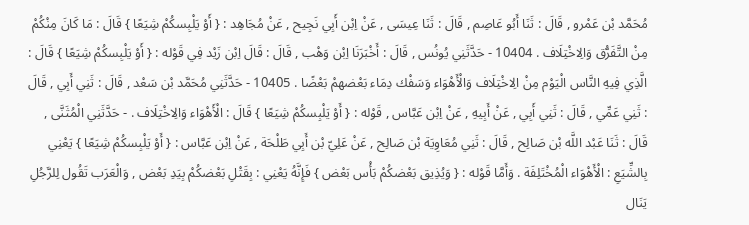مُحَمَّد بْن عَمْرو , قَالَ : ثَنَا أَبُو عَاصِم , قَالَ : ثَنَا عِيسَى , عَنْ اِبْن أَبِي نَجِيح , عَنْ مُجَاهِد : { أَوْ يَلْبِسكُمْ شِيَعًا } قَالَ : مَا كَانَ مِنْكُمْ مِنْ التَّفَرُّق وَالِاخْتِلَاف . 10404 - حَدَّثَنِي يُونُس , قَالَ : أَخْبَرَنَا اِبْن وَهْب , قَالَ : قَالَ اِبْن زَيْد فِي قَوْله : { أَوْ يَلْبِسكُمْ شِيَعًا } قَالَ : الَّذِي فِيهِ النَّاس الْيَوْم مِنْ الِاخْتِلَاف وَالْأَهْوَاء وَسَفْك دِمَاء بَعْضهمْ بَعْضًا . 10405 - حَدَّثَنِي مُحَمَّد بْن سَعْد , قَالَ : ثَنِي أَبِي , قَالَ : ثَنِي عَمِّي , قَالَ : ثَنِي أَبِي , عَنْ أَبِيهِ , عَنْ اِبْن عَبَّاس , قَوْله : { أَوْ يَلْبِسكُمْ شِيَعًا } قَالَ : الْأَهْوَاء وَالِاخْتِلَاف . - حَدَّثَنِي الْمُثَنَّى , قَالَ : ثَنَا عَبْد اللَّه بْن صَالِح , قَالَ : ثَنِي مُعَاوِيَة بْن صَالِح , عَنْ عَلِيّ بْن أَبِي طَلْحَة , عَنْ اِبْن عَبَّاس : { أَوْ يَلْبِسكُمْ شِيَعًا } يَعْنِي بِالشِّيَعِ : الْأَهْوَاء الْمُخْتَلِفَة . وَأَمَّا قَوْله : { وَيُذِيق بَعْضكُمْ بَأْس بَعْض } فَإِنَّهُ يَعْنِي : بِقَتْلِ بَعْضكُمْ بِيَدِ بَعْض , وَالْعَرَب تَقُول لِلرَّجُلِ يَنَال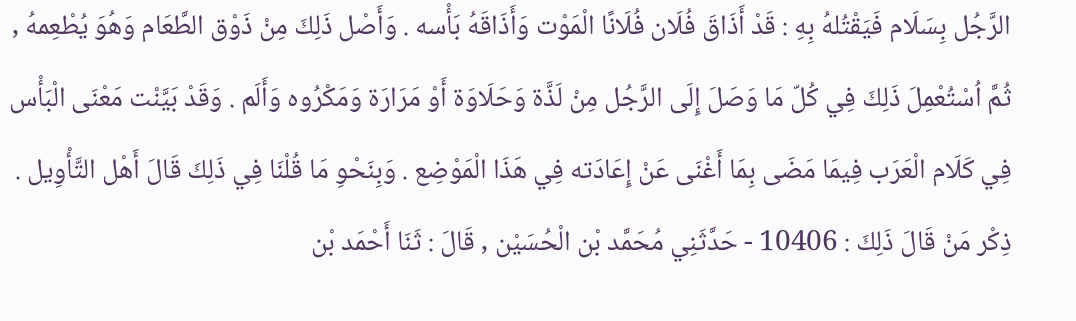الرَّجُل بِسَلَام فَيَقْتُلهُ بِهِ : قَدْ أَذَاقَ فُلَان فُلَانًا الْمَوْت وَأَذَاقَهُ بَأْسه . وَأَصْل ذَلِكَ مِنْ ذَوْق الطَّعَام وَهُوَ يُطْعِمهُ , ثُمَّ اُسْتُعْمِلَ ذَلِكَ فِي كُلّ مَا وَصَلَ إِلَى الرَّجُل مِنْ لَذَّة وَحَلَاوَة أَوْ مَرَارَة وَمَكْرُوه وَأَلَم . وَقَدْ بَيَّنْت مَعْنَى الْبَأْس فِي كَلَام الْعَرَب فِيمَا مَضَى بِمَا أَغْنَى عَنْ إِعَادَته فِي هَذَا الْمَوْضِع . وَبِنَحْوِ مَا قُلْنَا فِي ذَلِكَ قَالَ أَهْل التَّأْوِيل . ذِكْر مَنْ قَالَ ذَلِكَ : 10406 - حَدَّثَنِي مُحَمَّد بْن الْحُسَيْن , قَالَ : ثَنَا أَحْمَد بْن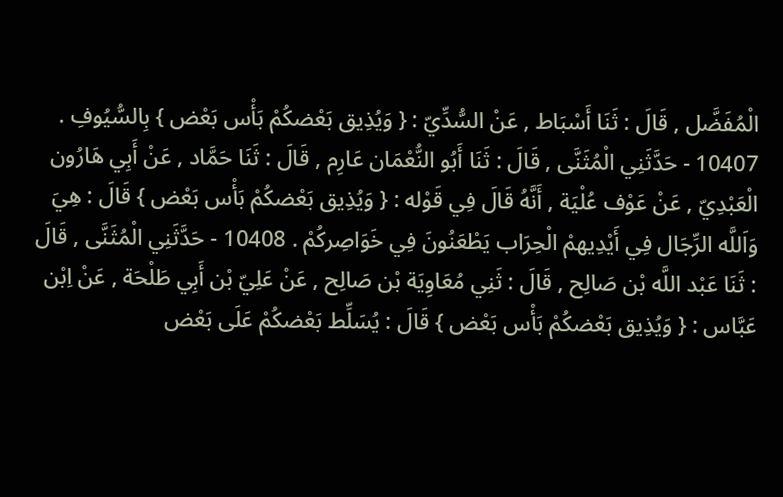الْمُفَضَّل , قَالَ : ثَنَا أَسْبَاط , عَنْ السُّدِّيّ : { وَيُذِيق بَعْضكُمْ بَأْس بَعْض } بِالسُّيُوفِ . 10407 - حَدَّثَنِي الْمُثَنَّى , قَالَ : ثَنَا أَبُو النُّعْمَان عَارِم , قَالَ : ثَنَا حَمَّاد , عَنْ أَبِي هَارُون الْعَبْدِيّ , عَنْ عَوْف عُلْيَة , أَنَّهُ قَالَ فِي قَوْله : { وَيُذِيق بَعْضكُمْ بَأْس بَعْض } قَالَ : هِيَ وَاَللَّه الرِّجَال فِي أَيْدِيهمْ الْحِرَاب يَطْعَنُونَ فِي خَوَاصِركُمْ . 10408 - حَدَّثَنِي الْمُثَنَّى , قَالَ : ثَنَا عَبْد اللَّه بْن صَالِح , قَالَ : ثَنِي مُعَاوِيَة بْن صَالِح , عَنْ عَلِيّ بْن أَبِي طَلْحَة , عَنْ اِبْن عَبَّاس : { وَيُذِيق بَعْضكُمْ بَأْس بَعْض } قَالَ : يُسَلِّط بَعْضكُمْ عَلَى بَعْض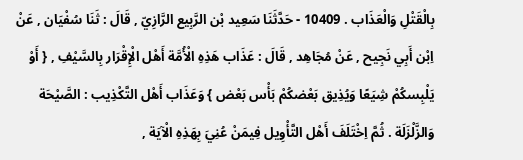بِالْقَتْلِ وَالْعَذَاب . 10409 - حَدَّثَنَا سَعِيد بْن الرَّبِيع الرَّازِيّ , قَالَ : ثَنَا سُفْيَان , عَنْ اِبْن أَبِي نَجِيح , عَنْ مُجَاهِد , قَالَ : عَذَاب هَذِهِ الْأُمَّة أَهْل الْإِقْرَار بِالسَّيْفِ , { أَوْ يَلْبِسكُمْ شِيَعًا وَيُذِيق بَعْضكُمْ بَأْس بَعْض } وَعَذَاب أَهْل التَّكْذِيب : الصَّيْحَة وَالزَّلْزَلَة . ثُمَّ اِخْتَلَفَ أَهْل التَّأْوِيل فِيمَنْ عُنِيَ بِهَذِهِ الْآيَة ,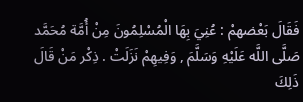فَقَالَ بَعْضهمْ : عُنِيَ بِهَا الْمُسْلِمُونَ مِنْ أُمَّة مُحَمَّد صَلَّى اللَّه عَلَيْهِ وَسَلَّمَ , وَفِيهِمْ نَزَلَتْ . ذِكْر مَنْ قَالَ ذَلِكَ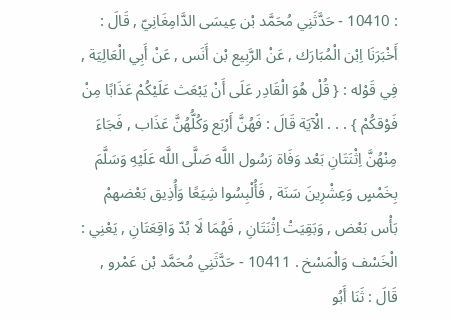: 10410 - حَدَّثَنِي مُحَمَّد بْن عِيسَى الدَّامِغَانِيّ , قَالَ : أَخْبَرَنَا اِبْن الْمُبَارَك , عَنْ الرَّبِيع بْن أَنَس , عَنْ أَبِي الْعَالِيَة , فِي قَوْله : { قُلْ هُوَ الْقَادِر عَلَى أَنْ يَبْعَث عَلَيْكُمْ عَذَابًا مِنْ فَوْقكُمْ } . . . الْآيَة قَالَ : فَهُنَّ أَرْبَع وَكُلُّهُنَّ عَذَاب , فَجَاءَ مِنْهُنَّ اِثْنَتَانِ بَعْد وَفَاة رَسُول اللَّه صَلَّى اللَّه عَلَيْهِ وَسَلَّمَ بِخَمْسٍ وَعِشْرِينَ سَنَة , فَأُلْبِسُوا شِيَعًا وَأُذِيق بَعْضهمْ بَأْس بَعْض , وَبَقِيَتْ اِثْنَتَانِ , فَهُمَا لَا بُدّ وَاقِعَتَانِ , يَعْنِي : الْخَسْف وَالْمَسْخ . 10411 - حَدَّثَنِي مُحَمَّد بْن عَمْرو , قَالَ : ثَنَا أَبُو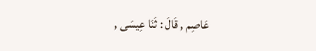عَاصِم , قَالَ : ثَنَا عِيسَى ,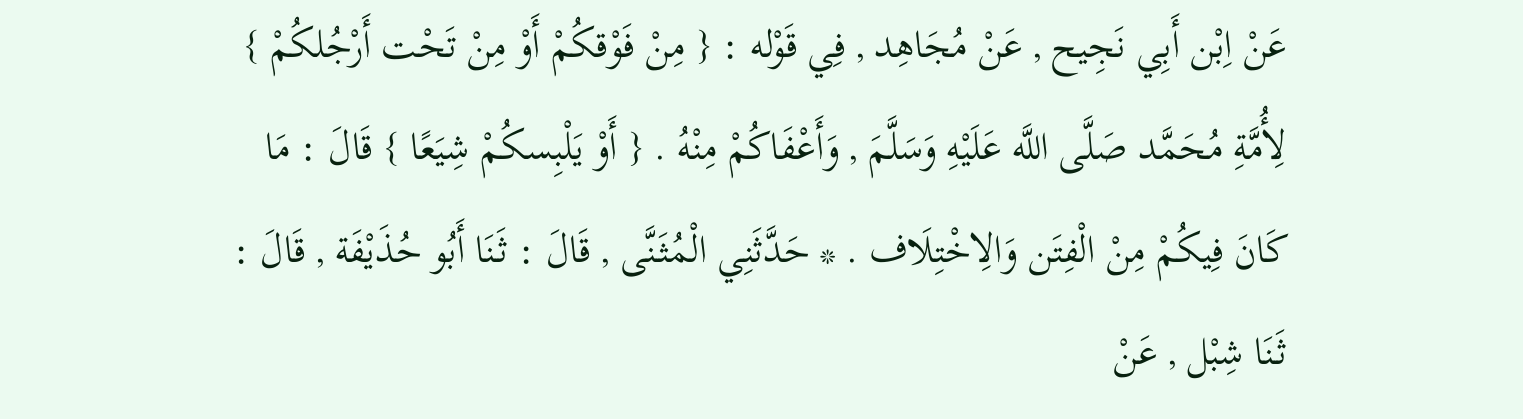عَنْ اِبْن أَبِي نَجِيح , عَنْ مُجَاهِد , فِي قَوْله : { مِنْ فَوْقكُمْ أَوْ مِنْ تَحْت أَرْجُلكُمْ } لِأُمَّةِ مُحَمَّد صَلَّى اللَّه عَلَيْهِ وَسَلَّمَ , وَأَعْفَاكُمْ مِنْهُ . { أَوْ يَلْبِسكُمْ شِيَعًا } قَالَ : مَا كَانَ فِيكُمْ مِنْ الْفِتَن وَالِاخْتِلَاف . * حَدَّثَنِي الْمُثَنَّى , قَالَ : ثَنَا أَبُو حُذَيْفَة , قَالَ : ثَنَا شِبْل , عَنْ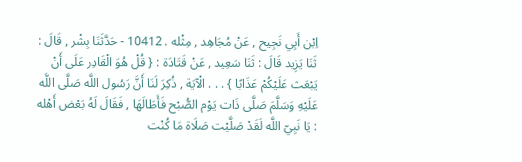اِبْن أَبِي نَجِيح , عَنْ مُجَاهِد , مِثْله . 10412 - حَدَّثَنَا بِشْر , قَالَ : ثَنَا يَزِيد قَالَ : ثَنَا سَعِيد , عَنْ قَتَادَة : { قُلْ هُوَ الْقَادِر عَلَى أَنْ يَبْعَث عَلَيْكُمْ عَذَابًا } . . . الْآيَة , ذُكِرَ لَنَا أَنَّ رَسُول اللَّه صَلَّى اللَّه عَلَيْهِ وَسَلَّمَ صَلَّى ذَات يَوْم الصُّبْح فَأَطَالَهَا , فَقَالَ لَهُ بَعْض أَهْله : يَا نَبِيّ اللَّه لَقَدْ صَلَّيْت صَلَاة مَا كُنْت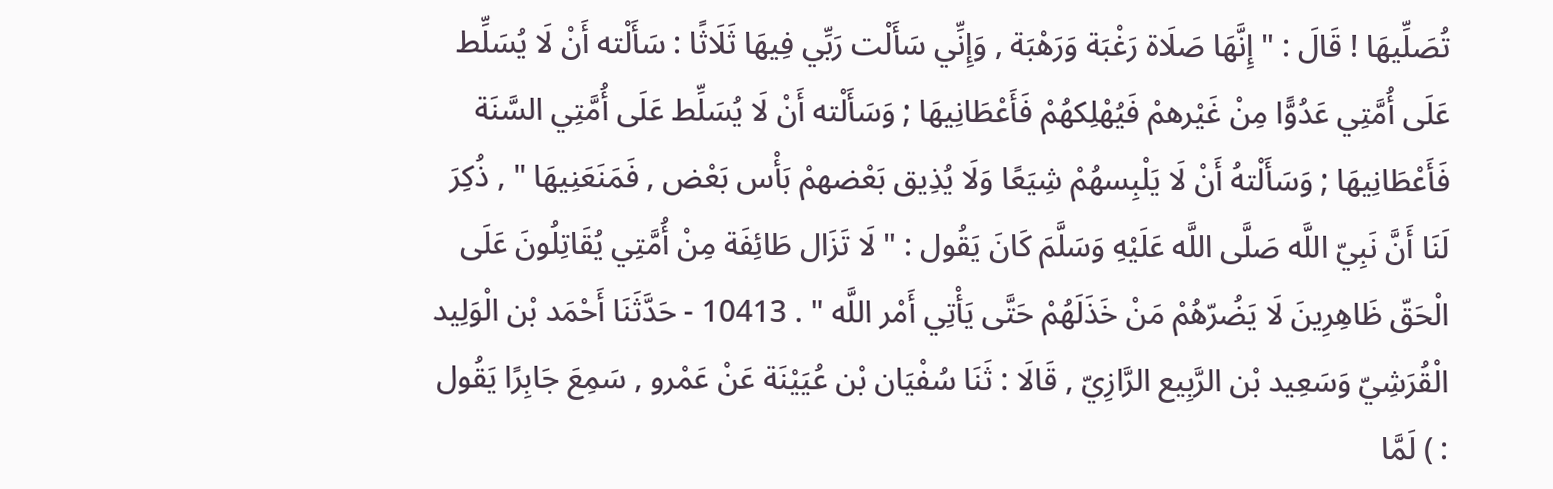تُصَلِّيهَا ! قَالَ : " إِنَّهَا صَلَاة رَغْبَة وَرَهْبَة , وَإِنِّي سَأَلْت رَبِّي فِيهَا ثَلَاثًا : سَأَلْته أَنْ لَا يُسَلِّط عَلَى أُمَّتِي عَدُوًّا مِنْ غَيْرهمْ فَيُهْلِكهُمْ فَأَعْطَانِيهَا ; وَسَأَلْته أَنْ لَا يُسَلِّط عَلَى أُمَّتِي السَّنَة فَأَعْطَانِيهَا ; وَسَأَلْتهُ أَنْ لَا يَلْبِسهُمْ شِيَعًا وَلَا يُذِيق بَعْضهمْ بَأْس بَعْض , فَمَنَعَنِيهَا " , ذُكِرَ لَنَا أَنَّ نَبِيّ اللَّه صَلَّى اللَّه عَلَيْهِ وَسَلَّمَ كَانَ يَقُول : " لَا تَزَال طَائِفَة مِنْ أُمَّتِي يُقَاتِلُونَ عَلَى الْحَقّ ظَاهِرِينَ لَا يَضُرّهُمْ مَنْ خَذَلَهُمْ حَتَّى يَأْتِي أَمْر اللَّه " . 10413 - حَدَّثَنَا أَحْمَد بْن الْوَلِيد الْقُرَشِيّ وَسَعِيد بْن الرَّبِيع الرَّازِيّ , قَالَا : ثَنَا سُفْيَان بْن عُيَيْنَة عَنْ عَمْرو , سَمِعَ جَابِرًا يَقُول : ) لَمَّا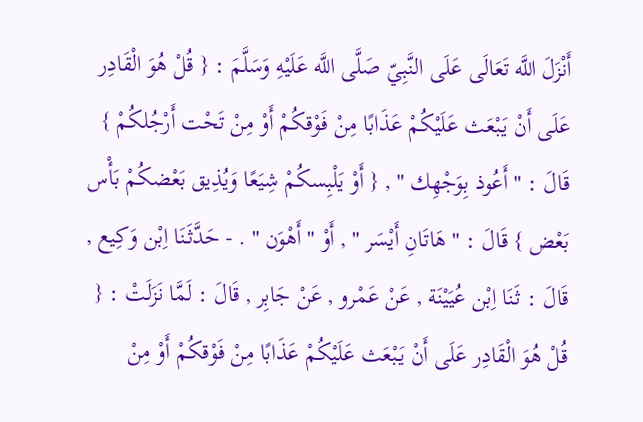أَنْزَلَ اللَّه تَعَالَى عَلَى النَّبِيّ صَلَّى اللَّه عَلَيْهِ وَسَلَّمَ : { قُلْ هُوَ الْقَادِر عَلَى أَنْ يَبْعَث عَلَيْكُمْ عَذَابًا مِنْ فَوْقكُمْ أَوْ مِنْ تَحْت أَرْجُلكُمْ } قَالَ : " أَعُوذ بِوَجْهِك " , { أَوْ يَلْبِسكُمْ شِيَعًا وَيُذِيق بَعْضكُمْ بَأْس بَعْض } قَالَ : " هَاتَانِ أَيْسَر " , أَوْ " أَهْوَن " . - حَدَّثَنَا اِبْن وَكِيع , قَالَ : ثَنَا اِبْن عُيَيْنَة , عَنْ عَمْرو , عَنْ جَابِر , قَالَ : لَمَّا نَزَلَتْ : { قُلْ هُوَ الْقَادِر عَلَى أَنْ يَبْعَث عَلَيْكُمْ عَذَابًا مِنْ فَوْقكُمْ أَوْ مِنْ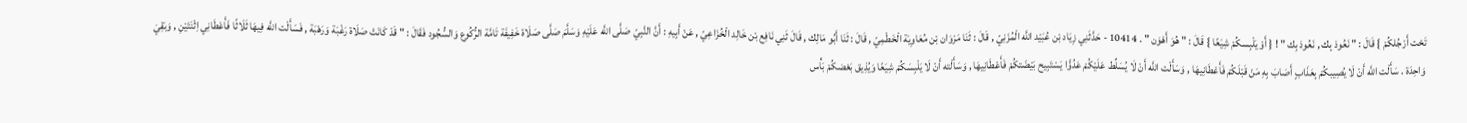تَحْت أَرْجُلكُمْ } قَالَ : " نَعُوذ بِك , نَعُوذ بِك " ! { أَوْ يَلْبِسكُمْ شِيَعًا } قَالَ : " هُوَ أَهْوَن " . 10414 - حَدَّثَنِي زِيَاد بْن عُبَيْد اللَّه الْمُزَنِيّ , قَالَ : ثَنَا مَرْوَان بْن مُعَاوِيَة الْخَطْمِيّ , قَالَ : ثَنَا أَبُو مَالِك , قَالَ ثَنِي نَافِع بْن خَالِد الْخُزَاعِيّ , عَنْ أَبِيهِ : أَنَّ النَّبِيّ صَلَّى اللَّه عَلَيْهِ وَسَلَّمَ صَلَّى صَلَاة خَفِيفَة تَامَّة الرُّكُوع وَالسُّجُود فَقَالَ : " قَدْ كَانَتْ صَلَاة رَغْبَة وَرَهْبَة , فَسَأَلْت اللَّه فِيهَا ثَلَاثًا فَأَعْطَانِي اِثْنَتَيْنِ , وَبَقِيَ وَاحِدَة . سَأَلْت اللَّه أَنْ لَا يُصِيبكُمْ بِعَذَابٍ أَصَابَ بِهِ مَنْ قَبْلَكُمْ فَأَعْطَانِيهَا , وَسَأَلْت اللَّه أَنْ لَا يُسَلِّط عَلَيْكُمْ عَدُوًّا يَسْتَبِيح بَيْضَتكُمْ فَأَعْطَانِيهَا , وَسَأَلْته أَنْ لَا يَلْبِسَكُمْ شِيَعًا وَيُذِيق بَعْضكُمْ بَأْس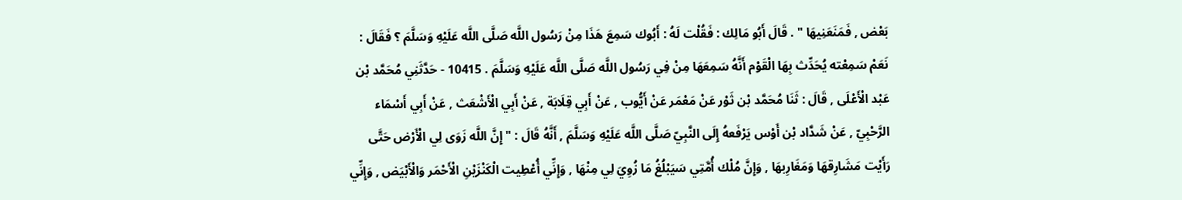بَعْض , فَمَنَعَنِيهَا " . قَالَ أَبُو مَالِك : فَقُلْت لَهُ : أَبُوك سَمِعَ هَذَا مِنْ رَسُول اللَّه صَلَّى اللَّه عَلَيْهِ وَسَلَّمَ ؟ فَقَالَ : نَعَمْ سَمِعْته يُحَدِّث بِهَا الْقَوْم أَنَّهُ سَمِعَهَا مِنْ فِي رَسُول اللَّه صَلَّى اللَّه عَلَيْهِ وَسَلَّمَ . 10415 - حَدَّثَنِي مُحَمَّد بْن عَبْد الْأَعْلَى , قَالَ : ثَنَا مُحَمَّد بْن ثَوْر عَنْ مَعْمَر عَنْ أَيُّوب , عَنْ أَبِي قِلَابَة , عَنْ أَبِي الْأَشْعَث , عَنْ أَبِي أَسْمَاء الرَّحْبِيّ , عَنْ شَدَّاد بْن أَوْس يَرْفَعهُ إِلَى النَّبِيّ صَلَّى اللَّه عَلَيْهِ وَسَلَّمَ , أَنَّهُ قَالَ : " إِنَّ اللَّه زَوَى لِي الْأَرْض حَتَّى رَأَيْت مَشَارِقهَا وَمَغَارِبهَا , وَإِنَّ مُلْك أُمَّتِي سَيَبْلُغُ مَا زُوِيَ لِي مِنْهَا , وَإِنِّي أُعْطِيت الْكَنْزَيْنِ الْأَحْمَر وَالْأَبْيَض , وَإِنِّي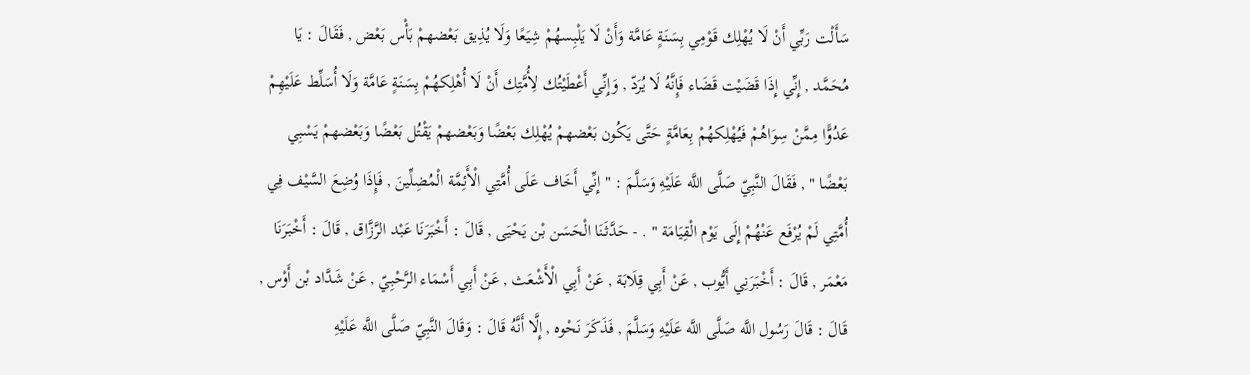سَأَلْت رَبِّي أَنْ لَا يُهْلِك قَوْمِي بِسَنَةٍ عَامَّة وَأَنْ لَا يَلْبِسهُمْ شِيَعًا وَلَا يُذِيق بَعْضهمْ بَأْس بَعْض , فَقَالَ : يَا مُحَمَّد , إِنِّي إِذَا قَضَيْت قَضَاء فَإِنَّهُ لَا يُرَدّ , وَإِنِّي أَعْطَيْتُك لِأُمَّتِك أَنْ لَا أُهْلِكهُمْ بِسَنَةٍ عَامَّة وَلَا أُسَلِّط عَلَيْهِمْ عَدُوًّا مِمَّنْ سِوَاهُمْ فَيُهْلِكهُمْ بِعَامَّةٍ حَتَّى يَكُون بَعْضهمْ يُهْلِك بَعْضًا وَبَعْضهمْ يَقْتُل بَعْضًا وَبَعْضهمْ يَسْبِي بَعْضًا " , فَقَالَ النَّبِيّ صَلَّى اللَّه عَلَيْهِ وَسَلَّمَ : " إِنِّي أَخَاف عَلَى أُمَّتِي الْأَئِمَّة الْمُضِلِّينَ , فَإِذَا وُضِعَ السَّيْف فِي أُمَّتِي لَمْ يُرْفَع عَنْهُمْ إِلَى يَوْم الْقِيَامَة " . - حَدَّثَنَا الْحَسَن بْن يَحْيَى , قَالَ : أَخْبَرَنَا عَبْد الرَّزَّاق , قَالَ : أَخْبَرَنَا مَعْمَر , قَالَ : أَخْبَرَنِي أَيُّوب , عَنْ أَبِي قِلَابَة , عَنْ أَبِي الْأَشْعَث , عَنْ أَبِي أَسْمَاء الرَّحْبِيّ , عَنْ شَدَّاد بْن أَوْس , قَالَ : قَالَ رَسُول اللَّه صَلَّى اللَّه عَلَيْهِ وَسَلَّمَ , فَذَكَرَ نَحْوه , إِلَّا أَنَّهُ قَالَ : وَقَالَ النَّبِيّ صَلَّى اللَّه عَلَيْهِ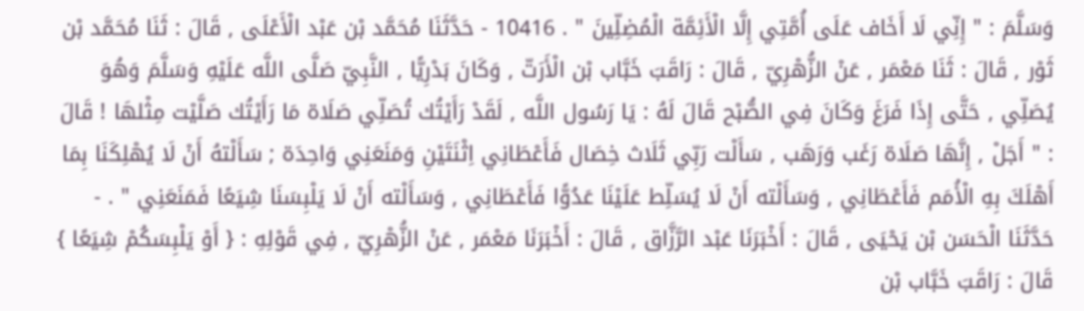وَسَلَّمَ : " إِنِّي لَا أَخَاف عَلَى أُمَّتِي إِلَّا الْأَئِمَّة الْمُضِلِّينَ " . 10416 - حَدَّثَنَا مُحَمَّد بْن عَبْد الْأَعْلَى , قَالَ : ثَنَا مُحَمَّد بْن ثَوْر , قَالَ : ثَنَا مَعْمَر , عَنْ الزُّهْرِيّ , قَالَ : رَاقَبَ خَبَّاب بْن الْأَرَتّ , وَكَانَ بَدْرِيًّا , النَّبِيّ صَلَّى اللَّه عَلَيْهِ وَسَلَّمَ وَهُوَ يُصَلِّي , حَتَّى إِذَا فَرَغَ وَكَانَ فِي الصُّبْح قَالَ لَهُ : يَا رَسُول اللَّه , لَقَدْ رَأَيْتُك تُصَلِّي صَلَاة مَا رَأَيْتُك صَلَّيْت مِثْلهَا ! قَالَ : " أَجَلْ , إِنَّهَا صَلَاة رَغَب وَرَهَب , سَأَلْت رَبِّي ثَلَاث خِصَال فَأَعْطَانِي اِثْنَتَيْنِ وَمَنَعَنِي وَاحِدَة ; سَأَلْتهُ أَنْ لَا يُهْلِكَنَا بِمَا أَهْلَكَ بِهِ الْأُمَم فَأَعْطَانِي , وَسَأَلْته أَنْ لَا يُسَلِّط عَلَيْنَا عَدُوًّا فَأَعْطَانِي , وَسَأَلْته أَنْ لَا يَلْبِسَنَا شِيَعًا فَمَنَعَنِي " . - حَدَّثَنَا الْحَسَن بْن يَحْيَى , قَالَ : أَخْبَرَنَا عَبْد الرَّزَّاق , قَالَ : أَخْبَرَنَا مَعْمَر , عَنْ الزُّهْرِيّ , فِي قَوْلِهِ : { أَوْ يَلْبِسَكُمْ شِيَعًا } قَالَ : رَاقَبَ خَبَّاب بْن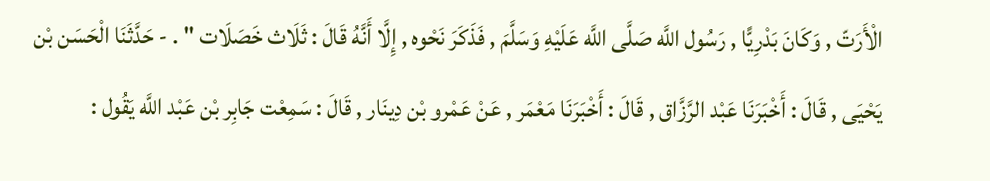الْأَرَتّ , وَكَانَ بَدْرِيًّا , رَسُول اللَّه صَلَّى اللَّه عَلَيْهِ وَسَلَّمَ , فَذَكَرَ نَحْوه , إِلَّا أَنَّهُ قَالَ : ثَلَاث خَصَلَات " . - حَدَّثَنَا الْحَسَن بْن يَحْيَى , قَالَ : أَخْبَرَنَا عَبْد الرَّزَّاق , قَالَ : أَخْبَرَنَا مَعْمَر , عَنْ عَمْرو بْن دِينَار , قَالَ : سَمِعْت جَابِر بْن عَبْد اللَّه يَقُول :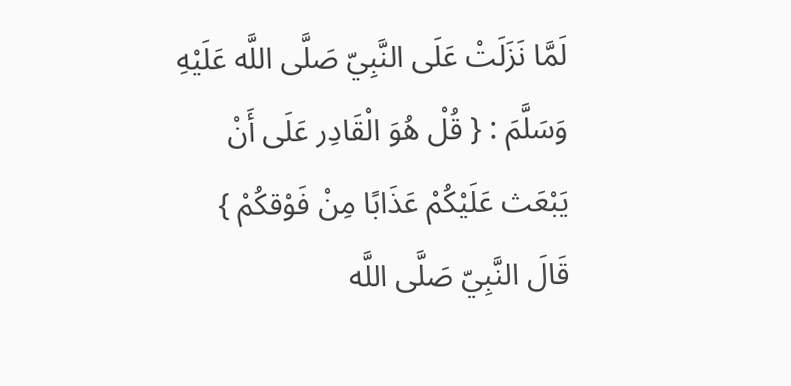لَمَّا نَزَلَتْ عَلَى النَّبِيّ صَلَّى اللَّه عَلَيْهِ وَسَلَّمَ : { قُلْ هُوَ الْقَادِر عَلَى أَنْ يَبْعَث عَلَيْكُمْ عَذَابًا مِنْ فَوْقكُمْ } قَالَ النَّبِيّ صَلَّى اللَّه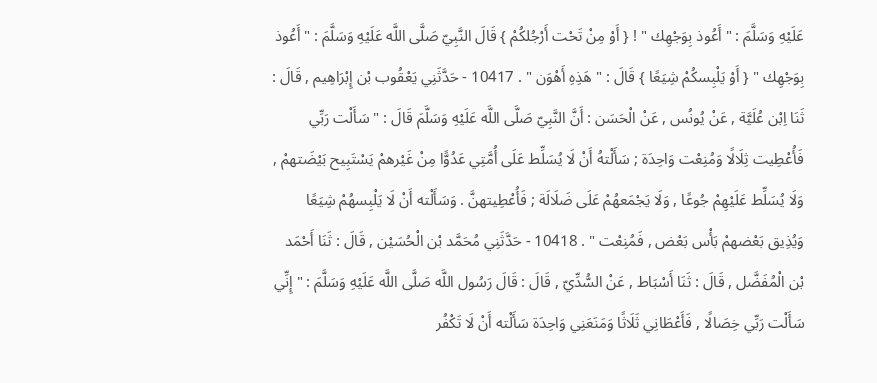عَلَيْهِ وَسَلَّمَ : " أَعُوذ بِوَجْهِك " ! { أَوْ مِنْ تَحْت أَرْجُلكُمْ } قَالَ النَّبِيّ صَلَّى اللَّه عَلَيْهِ وَسَلَّمَ : " أَعُوذ بِوَجْهِك " { أَوْ يَلْبِسكُمْ شِيَعًا } قَالَ : " هَذِهِ أَهْوَن " . 10417 - حَدَّثَنِي يَعْقُوب بْن إِبْرَاهِيم , قَالَ : ثَنَا اِبْن عُلَيَّة , عَنْ يُونُس , عَنْ الْحَسَن : أَنَّ النَّبِيّ صَلَّى اللَّه عَلَيْهِ وَسَلَّمَ قَالَ : " سَأَلْت رَبِّي فَأُعْطِيت ثِلَالًا وَمُنِعْت وَاحِدَة ; سَأَلْتهُ أَنْ لَا يُسَلِّط عَلَى أُمَّتِي عَدُوًّا مِنْ غَيْرهمْ يَسْتَبِيح بَيْضَتهمْ , وَلَا يُسَلِّط عَلَيْهِمْ جُوعًا , وَلَا يَجْمَعهُمْ عَلَى ضَلَالَة ; فَأُعْطِيتهنَّ . وَسَأَلْته أَنْ لَا يَلْبِسهُمْ شِيَعًا وَيُذِيق بَعْضهمْ بَأْس بَعْض , فَمُنِعْت " . 10418 - حَدَّثَنِي مُحَمَّد بْن الْحُسَيْن , قَالَ : ثَنَا أَحْمَد بْن الْمُفَضَّل , قَالَ : ثَنَا أَسْبَاط , عَنْ السُّدِّيّ , قَالَ : قَالَ رَسُول اللَّه صَلَّى اللَّه عَلَيْهِ وَسَلَّمَ : " إِنِّي سَأَلْت رَبِّي خِصَالًا , فَأَعْطَانِي ثَلَاثًا وَمَنَعَنِي وَاحِدَة سَأَلْته أَنْ لَا تَكْفُر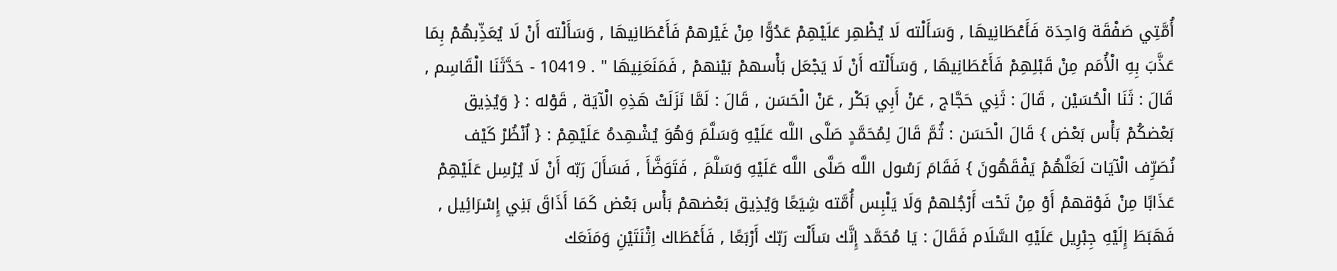أُمَّتِي صَفْقَة وَاحِدَة فَأَعْطَانِيهَا , وَسَأَلْته لَا يُظْهِر عَلَيْهِمْ عَدُوًّا مِنْ غَيْرهمْ فَأَعْطَانِيهَا , وَسَأَلْته أَنْ لَا يُعَذِّبهُمْ بِمَا عَذَّبَ بِهِ الْأُمَم مِنْ قَبْلِهِمْ فَأَعْطَانِيهَا , وَسَأَلْته أَنْ لَا يَجْعَل بَأْسهمْ بَيْنهمْ , فَمَنَعَنِيهَا " . 10419 - حَدَّثَنَا الْقَاسِم , قَالَ : ثَنَا الْحُسَيْن , قَالَ : ثَنِي حَجَّاج , عَنْ أَبِي بَكْر , عَنْ الْحَسَن , قَالَ : لَمَّا نَزَلَتْ هَذِهِ الْآيَة , قَوْله : { وَيُذِيق بَعْضكُمْ بَأْس بَعْض } قَالَ الْحَسَن : ثُمَّ قَالَ لِمُحَمَّدٍ صَلَّى اللَّه عَلَيْهِ وَسَلَّمَ وَهُوَ يُشْهِدهُ عَلَيْهِمْ : { اُنْظُرْ كَيْف نُصَرِّف الْآيَات لَعَلَّهُمْ يَفْقَهُونَ } فَقَامَ رَسُول اللَّه صَلَّى اللَّه عَلَيْهِ وَسَلَّمَ , فَتَوَضَّأَ , فَسَأَلَ رَبّه أَنْ لَا يُرْسِل عَلَيْهِمْ عَذَابًا مِنْ فَوْقهمْ أَوْ مِنْ تَحْت أَرْجُلهمْ وَلَا يَلْبِس أُمَّته شِيَعًا وَيُذِيق بَعْضهمْ بَأْس بَعْض كَمَا أَذَاقَ بَنِي إِسْرَائِيل , فَهَبَطَ إِلَيْهِ جِبْرِيل عَلَيْهِ السَّلَام فَقَالَ : يَا مُحَمَّد إِنَّك سَأَلْت رَبّك أَرْبَعًا , فَأَعْطَاك اِثْنَتَيْنِ وَمَنَعَك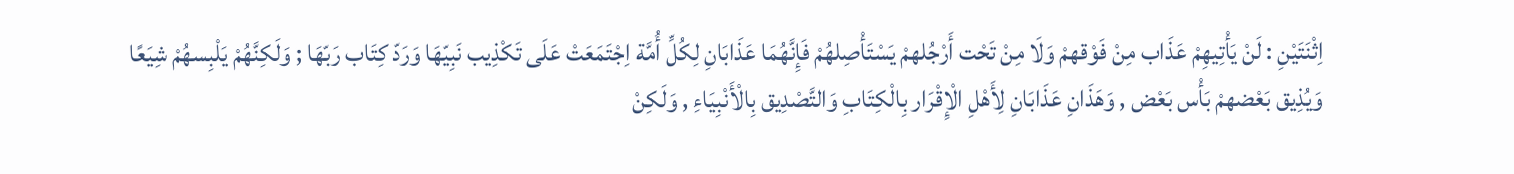اِثْنَتَيْنِ : لَنْ يَأْتِيهِمْ عَذَاب مِنْ فَوْقهمْ وَلَا مِنْ تَحْت أَرْجُلهمْ يَسْتَأْصِلهُمْ فَإِنَّهُمَا عَذَابَانِ لِكُلِّ أُمَّة اِجْتَمَعَتْ عَلَى تَكْذِيب نَبِيّهَا وَرَدّ كِتَاب رَبّهَا ; وَلَكِنَّهُمْ يَلْبِسهُمْ شِيَعًا وَيُذِيق بَعْضهمْ بَأْس بَعْض , وَهَذَانِ عَذَابَانِ لِأَهْلِ الْإِقْرَار بِالْكِتَابِ وَالتَّصْدِيق بِالْأَنْبِيَاءِ , وَلَكِنْ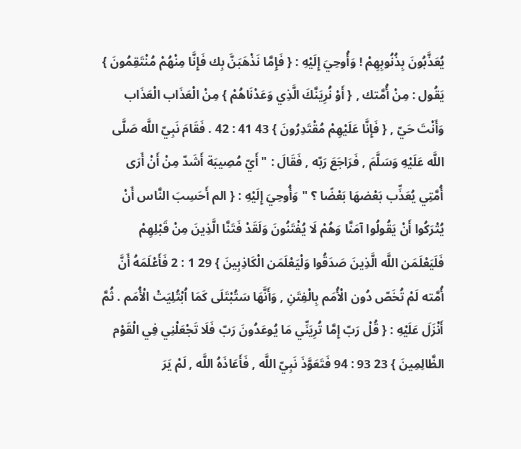يُعَذَّبُونَ بِذُنُوبِهِمْ ! وَأُوحِيَ إِلَيْهِ : { فَإِمَّا نَذْهَبَنَّ بِك فَإِنَّا مِنْهُمْ مُنْتَقِمُونَ } يَقُول : مِنْ أُمَّتك , { أَوْ نُرِيَنَّكَ الَّذِي وَعَدْنَاهُمْ } مِنْ الْعَذَاب الْعَذَاب وَأَنْتَ حَيّ , { فَإِنَّا عَلَيْهِمْ مُقْتَدِرُونَ } 43 41 : 42 . فَقَامَ نَبِيّ اللَّه صَلَّى اللَّه عَلَيْهِ وَسَلَّمَ , فَرَاجَعَ رَبّه , فَقَالَ : " أَيّ مُصِيبَة أَشَدّ مِنْ أَنْ أَرَى أُمَّتِي يُعَذِّب بَعْضهَا بَعْضًا ؟ " وَأُوحِيَ إِلَيْهِ : { الم أَحَسِبَ النَّاس أَنْ يُتْرَكُوا أَنْ يَقُولُوا آمَنَّا وَهُمْ لَا يُفْتَنُونَ وَلَقَدْ فَتَنَّا الَّذِينَ مِنْ قَبْلِهِمْ فَلَيَعْلَمَن اللَّه الَّذِينَ صَدَقُوا وَلْيَعْلَمَن الْكَاذِبِينَ } 29 1 : 2 فَأَعْلَمَهُ أَنَّ أُمَّته لَمْ تُخَصّ دُون الْأُمَم بِالْفِتَنِ , وَأَنَّهَا سَتُبْتَلَى كَمَا اُبْتُلِيَتْ الْأُمَم . ثُمَّ أَنْزَلَ عَلَيْهِ : { قُلْ رَبّ إِمَّا تُرِيَنِّي مَا يُوعَدُونَ رَبّ فَلَا تَجْعَلْنِي فِي الْقَوْم الظَّالِمِينَ } 23 93 : 94 فَتَعَوَّذَ نَبِيّ اللَّه , فَأَعَاذَهُ اللَّه , لَمْ يَرَ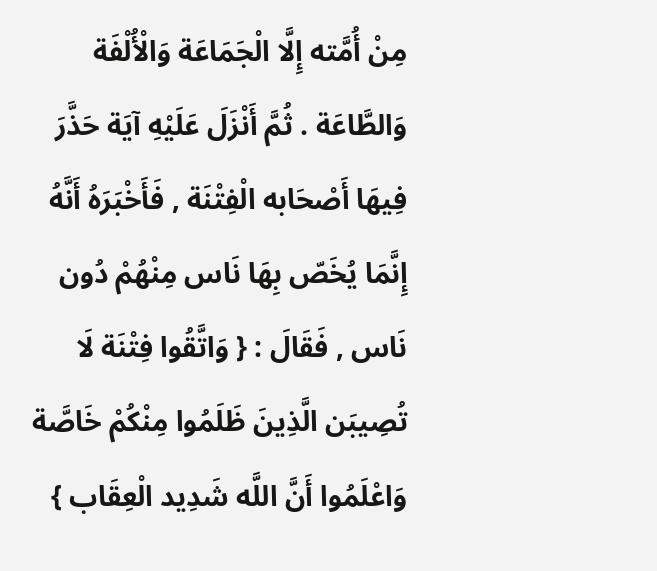مِنْ أُمَّته إِلَّا الْجَمَاعَة وَالْأُلْفَة وَالطَّاعَة . ثُمَّ أَنْزَلَ عَلَيْهِ آيَة حَذَّرَ فِيهَا أَصْحَابه الْفِتْنَة , فَأَخْبَرَهُ أَنَّهُ إِنَّمَا يُخَصّ بِهَا نَاس مِنْهُمْ دُون نَاس , فَقَالَ : { وَاتَّقُوا فِتْنَة لَا تُصِيبَن الَّذِينَ ظَلَمُوا مِنْكُمْ خَاصَّة وَاعْلَمُوا أَنَّ اللَّه شَدِيد الْعِقَاب }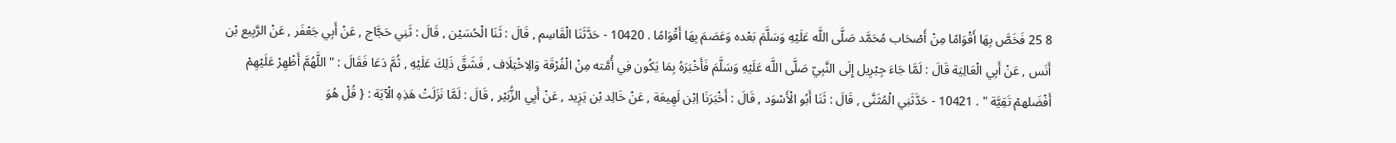8 25 فَخَصَّ بِهَا أَقْوَامًا مِنْ أَصْحَاب مُحَمَّد صَلَّى اللَّه عَلَيْهِ وَسَلَّمَ بَعْده وَعَصَمَ بِهَا أَقْوَامًا . 10420 - حَدَّثَنَا الْقَاسِم , قَالَ : ثَنَا الْحُسَيْن , قَالَ : ثَنِي حَجَّاج , عَنْ أَبِي جَعْفَر , عَنْ الرَّبِيع بْن أَنَس , عَنْ أَبِي الْعَالِيَة قَالَ : لَمَّا جَاءَ جِبْرِيل إِلَى النَّبِيّ صَلَّى اللَّه عَلَيْهِ وَسَلَّمَ فَأَخْبَرَهُ بِمَا يَكُون فِي أُمَّته مِنْ الْفُرْقَة وَالِاخْتِلَاف , فَشَقَّ ذَلِكَ عَلَيْهِ , ثُمَّ دَعَا فَقَالَ : " اللَّهُمَّ أَظْهِرْ عَلَيْهِمْ أَفْضَلهمْ تَقِيَّة " . 10421 - حَدَّثَنِي الْمُثَنَّى , قَالَ : ثَنَا أَبُو الْأَسْوَد , قَالَ : أَخْبَرَنَا اِبْن لَهِيعَة , عَنْ خَالِد بْن يَزِيد , عَنْ أَبِي الزُّبَيْر , قَالَ : لَمَّا نَزَلَتْ هَذِهِ الْآيَة : { قُلْ هُوَ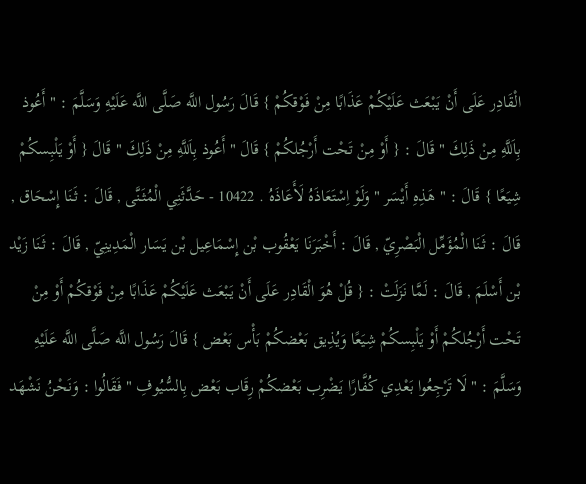الْقَادِر عَلَى أَنْ يَبْعَث عَلَيْكُمْ عَذَابًا مِنْ فَوْقكُمْ } قَالَ رَسُول اللَّه صَلَّى اللَّه عَلَيْهِ وَسَلَّمَ : " أَعُوذ بِاَللَّهِ مِنْ ذَلِكَ " قَالَ : { أَوْ مِنْ تَحْت أَرْجُلكُمْ } قَالَ " أَعُوذ بِاَللَّهِ مِنْ ذَلِكَ " قَالَ { أَوْ يَلْبِسكُمْ شِيَعًا } قَالَ : " هَذِهِ أَيْسَر " وَلَوْ اِسْتَعَاذَهُ لَأَعَاذَهُ . 10422 - حَدَّثَنِي الْمُثَنَّى , قَالَ : ثَنَا إِسْحَاق , قَالَ : ثَنَا الْمُؤَمِّل الْبَصْرِيّ , قَالَ : أَخْبَرَنَا يَعْقُوب بْن إِسْمَاعِيل بْن يَسَار الْمَدِينِيّ , قَالَ : ثَنَا زَيْد بْن أَسْلَمَ , قَالَ : لَمَّا نَزَلَتْ : { قُلْ هُوَ الْقَادِر عَلَى أَنْ يَبْعَث عَلَيْكُمْ عَذَابًا مِنْ فَوْقكُمْ أَوْ مِنْ تَحْت أَرْجُلكُمْ أَوْ يَلْبِسكُمْ شِيَعًا وَيُذِيق بَعْضكُمْ بَأْس بَعْض } قَالَ رَسُول اللَّه صَلَّى اللَّه عَلَيْهِ وَسَلَّمَ : " لَا تَرْجِعُوا بَعْدِي كُفَّارًا يَضْرِب بَعْضكُمْ رِقَاب بَعْض بِالسُّيُوفِ " فَقَالُوا : وَنَحْنُ نَشْهَد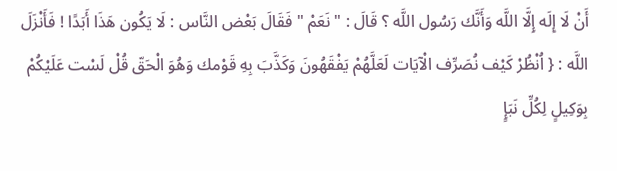أَنْ لَا إِلَه إِلَّا اللَّه وَأَنَّك رَسُول اللَّه ؟ قَالَ : " نَعَمْ " فَقَالَ بَعْض النَّاس : لَا يَكُون هَذَا أَبَدًا ! فَأَنْزَلَ اللَّه : { اُنْظُرْ كَيْف نُصَرِّف الْآيَات لَعَلَّهُمْ يَفْقَهُونَ وَكَذَّبَ بِهِ قَوْمك وَهُوَ الْحَقّ قُلْ لَسْت عَلَيْكُمْ بِوَكِيلٍ لِكُلِّ نَبَإٍ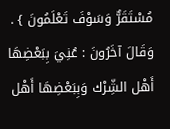مُسْتَقَرٌّ وَسَوْفَ تَعْلَمُونَ } . وَقَالَ آخَرُونَ : عُنِيَ بِبَعْضِهَا أَهْل الشِّرْك وَبِبَعْضِهَا أَهْل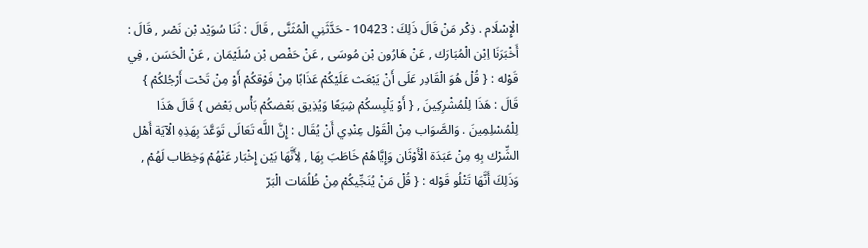الْإِسْلَام . ذِكْر مَنْ قَالَ ذَلِكَ : 10423 - حَدَّثَنِي الْمُثَنَّى , قَالَ : ثَنَا سُوَيْد بْن نَصْر , قَالَ : أَخْبَرَنَا اِبْن الْمُبَارَك , عَنْ هَارُون بْن مُوسَى , عَنْ حَفْص بْن سُلَيْمَان , عَنْ الْحَسَن , فِي قَوْله : { قُلْ هُوَ الْقَادِر عَلَى أَنْ يَبْعَث عَلَيْكُمْ عَذَابًا مِنْ فَوْقكُمْ أَوْ مِنْ تَحْت أَرْجُلكُمْ } قَالَ : هَذَا لِلْمُشْرِكِينَ , { أَوْ يَلْبِسكُمْ شِيَعًا وَيُذِيق بَعْضكُمْ بَأْس بَعْض } قَالَ هَذَا لِلْمُسْلِمِينَ . وَالصَّوَاب مِنْ الْقَوْل عِنْدِي أَنْ يُقَال : إِنَّ اللَّه تَعَالَى تَوَعَّدَ بِهَذِهِ الْآيَة أَهْل الشِّرْك بِهِ مِنْ عَبَدَة الْأَوْثَان وَإِيَّاهُمْ خَاطَبَ بِهَا , لِأَنَّهَا بَيْن إِخْبَار عَنْهُمْ وَخِطَاب لَهُمْ , وَذَلِكَ أَنَّهَا تَتْلُو قَوْله : { قُلْ مَنْ يُنَجِّيكُمْ مِنْ ظُلُمَات الْبَرّ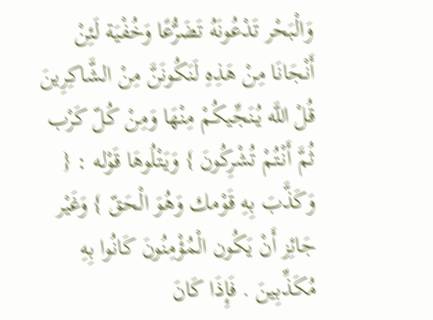وَالْبَحْر تَدْعُونَهُ تَضَرُّعًا وَخُفْيَة لَئِنْ أَنْجَانَا مِنْ هَذِهِ لَنَكُونَنَّ مِنْ الشَّاكِرِينَ قُلْ اللَّه يُنَجِّيكُمْ مِنْهَا وَمِنْ كُلّ كَرْب ثُمَّ أَنْتُمْ تُشْرِكُونَ } وَيَتْلُوهَا قَوْله : { وَكَذَّبَ بِهِ قَوْمك وَهُوَ الْحَقّ } وَغَيْر جَائِز أَنْ يَكُون الْمُؤْمِنُونَ كَانُوا بِهِ مُكَذِّبِينَ . فَإِذَا كَانَ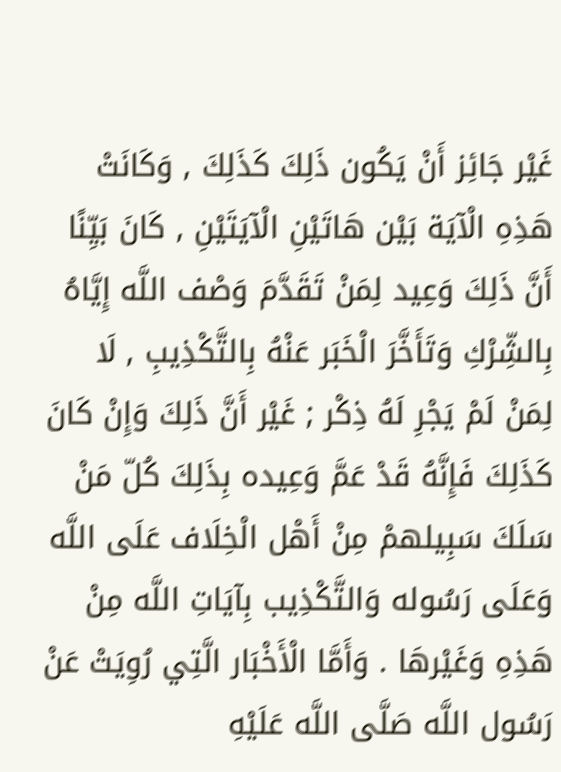غَيْر جَائِز أَنْ يَكُون ذَلِكَ كَذَلِكَ , وَكَانَتْ هَذِهِ الْآيَة بَيْن هَاتَيْنِ الْآيَتَيْنِ , كَانَ بَيِّنًا أَنَّ ذَلِكَ وَعِيد لِمَنْ تَقَدَّمَ وَصْف اللَّه إِيَّاهُ بِالشِّرْكِ وَتَأَخَّرَ الْخَبَر عَنْهُ بِالتَّكْذِيبِ , لَا لِمَنْ لَمْ يَجْرِ لَهُ ذِكْر ; غَيْر أَنَّ ذَلِكَ وَإِنْ كَانَ كَذَلِكَ فَإِنَّهُ قَدْ عَمَّ وَعِيده بِذَلِكَ كُلّ مَنْ سَلَكَ سَبِيلهمْ مِنْ أَهْل الْخِلَاف عَلَى اللَّه وَعَلَى رَسُوله وَالتَّكْذِيب بِآيَاتِ اللَّه مِنْ هَذِهِ وَغَيْرهَا . وَأَمَّا الْأَخْبَار الَّتِي رُوِيَتْ عَنْ رَسُول اللَّه صَلَّى اللَّه عَلَيْهِ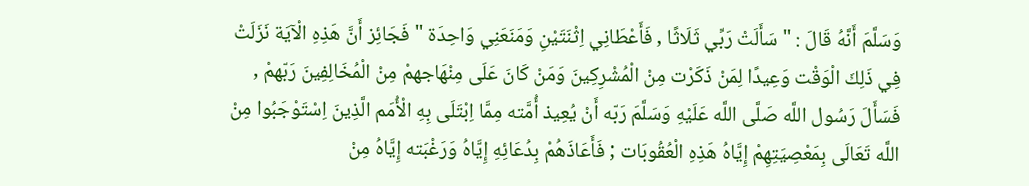وَسَلَّمَ أَنَّهُ قَالَ : " سَأَلَتْ رَبِّي ثَلَاثًا , فَأَعْطَانِي اِثْنَتَيْنِ وَمَنَعَنِي وَاحِدَة " فَجَائِز أَنَّ هَذِهِ الْآيَة نَزَلَتْ فِي ذَلِكَ الْوَقْت وَعِيدًا لِمَنْ ذَكَرْت مِنْ الْمُشْرِكِينَ وَمَنْ كَانَ عَلَى مِنْهَاجهمْ مِنْ الْمُخَالِفِينَ رَبّهمْ , فَسَأَلَ رَسُول اللَّه صَلَّى اللَّه عَلَيْهِ وَسَلَّمَ رَبّه أَنْ يُعِيذ أُمَّته مِمَّا اِبْتَلَى بِهِ الْأُمَم الَّذِينَ اِسْتَوْجَبُوا مِنْ اللَّه تَعَالَى بِمَعْصِيَتِهِمْ إِيَّاهُ هَذِهِ الْعُقُوبَات ; فَأَعَاذَهُمْ بِدُعَائِهِ إِيَّاهُ وَرَغْبَته إِيَّاهُ مِنْ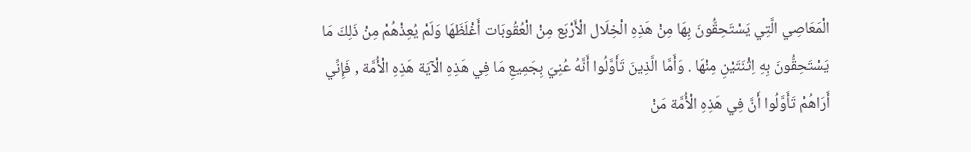الْمَعَاصِي الَّتِي يَسْتَحِقُّونَ بِهَا مِنْ هَذِهِ الْخِلَال الْأَرْبَع مِنْ الْعُقُوبَات أَغْلَظَهَا وَلَمْ يُعِذْهُمْ مِنْ ذَلِكَ مَا يَسْتَحِقُّونَ بِهِ اِثْنَتَيْنِ مِنْهَا . وَأَمَّا الَّذِينَ تَأَوَّلُوا أَنَّهُ عُنِيَ بِجَمِيعِ مَا فِي هَذِهِ الْآيَة هَذِهِ الْأُمَّة , فَإِنِّي أَرَاهُمْ تَأَوَّلُوا أَنَّ فِي هَذِهِ الْأُمَّة مَنْ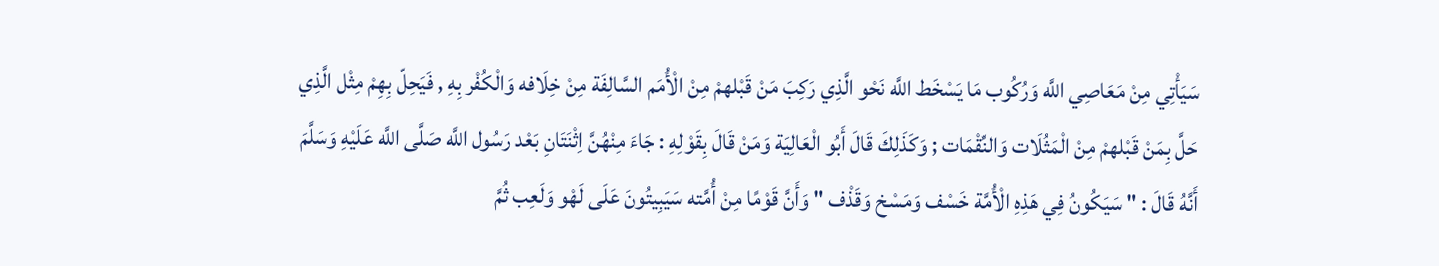سَيَأْتِي مِنْ مَعَاصِي اللَّه وَرُكُوب مَا يَسْخَط اللَّه نَحْو الَّذِي رَكِبَ مَنْ قَبْلهمْ مِنْ الْأُمَم السَّالِفَة مِنْ خِلَافه وَالْكُفْر بِهِ , فَيَحِلّ بِهِمْ مِثْل الَّذِي حَلَّ بِمَنْ قَبْلهمْ مِنْ الْمَثُلَات وَالنِّقْمَات ; وَكَذَلِكَ قَالَ أَبُو الْعَالِيَة وَمَنْ قَالَ بِقَوْلِهِ : جَاءَ مِنْهُنَّ اِثْنَتَانِ بَعْد رَسُول اللَّه صَلَّى اللَّه عَلَيْهِ وَسَلَّمَ أَنَّهُ قَالَ : " سَيَكُونُ فِي هَذِهِ الْأُمَّة خَسْف وَمَسْخ وَقَذْف " وَأَنَّ قَوْمًا مِنْ أُمَّته سَيَبِيتُونَ عَلَى لَهْو وَلَعِب ثُمَّ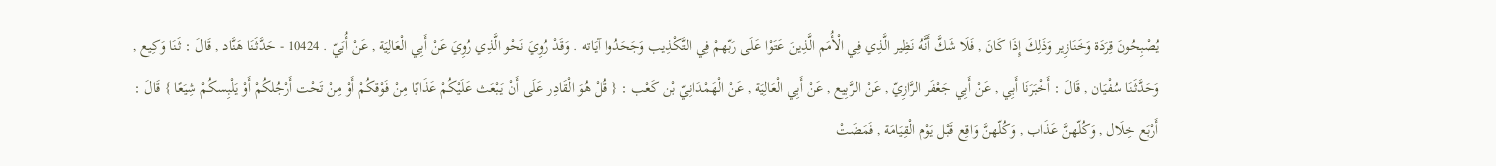يُصْبِحُونَ قِرَدَة وَخَنَازِير وَذَلِكَ إِذَا كَانَ , فَلَا شَكَّ أَنَّهُ نَظِير الَّذِي فِي الْأُمَم الَّذِينَ عَتَوْا عَلَى رَبّهمْ فِي التَّكْذِيب وَجَحَدُوا آيَاته . وَقَدْ رُوِيَ نَحْو الَّذِي رُوِيَ عَنْ أَبِي الْعَالِيَة , عَنْ أُبَيّ . 10424 - حَدَّثَنَا هَنَّاد , قَالَ : ثَنَا وَكِيع , وَحَدَّثَنَا سُفْيَان , قَالَ : أَخْبَرَنَا أَبِي , عَنْ أَبِي جَعْفَر الرَّازِيّ , عَنْ الرَّبِيع , عَنْ أَبِي الْعَالِيَة , عَنْ الْهَمْدَانِيّ بْن كَعْب : { قُلْ هُوَ الْقَادِر عَلَى أَنْ يَبْعَث عَلَيْكُمْ عَذَابًا مِنْ فَوْقكُمْ أَوْ مِنْ تَحْت أَرْجُلكُمْ أَوْ يَلْبِسكُمْ شِيَعًا } قَالَ : أَرْبَع خِلَال , وَكُلّهنَّ عَذَاب , وَكُلّهنَّ وَاقِع قَبْل يَوْم الْقِيَامَة , فَمَضَتْ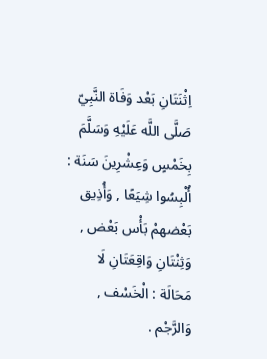اِثْنَتَانِ بَعْد وَفَاة النَّبِيّ صَلَّى اللَّه عَلَيْهِ وَسَلَّمَ بِخَمْسٍ وَعِشْرِينَ سَنَة : أُلْبِسُوا شِيَعًا , وَأُذِيق بَعْضهمْ بَأْس بَعْض , وَثِنْتَانِ وَاقِعَتَانِ لَا مَحَالَة : الْخَسْف , وَالرَّجْم .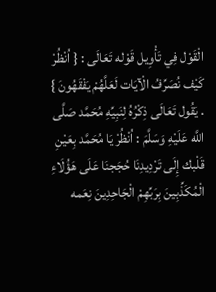الْقَوْل فِي تَأْوِيل قَوْله تَعَالَى : { اُنْظُرْ كَيْف نُصَرِّفُ الْآيَات لَعَلَّهُمْ يَفْقَهُونَ } . يَقُول تَعَالَى ذِكْرُهُ لِنَبِيِّهِ مُحَمَّد صَلَّى اللَّه عَلَيْهِ وَسَلَّمَ : اُنْظُرْ يَا مُحَمَّد بِعَيْنِ قَلْبك إِلَى تَرْدِيدِنَا حُجَجنَا عَلَى هَؤُلَاءِ الْمُكَذِّبِينَ بِرَبِّهِمْ الْجَاحِدِينَ نِعَمه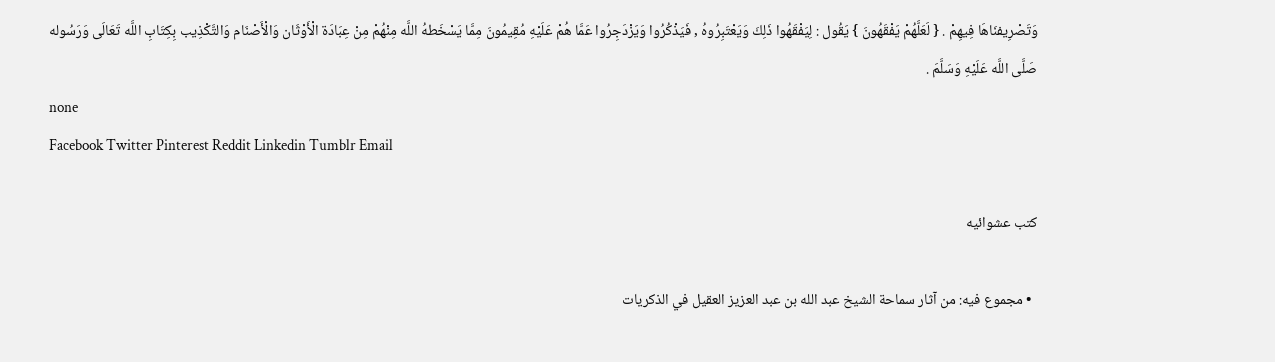وَتَصْرِيفنَاهَا فِيهِمْ . { لَعَلَّهُمْ يَفْقَهُونَ } يَقُول : لِيَفْقَهُوا ذَلِكَ وَيَعْتَبِرُوهُ , فَيَذْكُرُوا وَيَزْدَجِرُوا عَمَّا هُمْ عَلَيْهِ مُقِيمُونَ مِمَّا يَسْخَطهُ اللَّه مِنْهُمْ مِنْ عِبَادَة الْأَوْثَان وَالْأَصْنَام وَالتَّكْذِيب بِكِتَابِ اللَّه تَعَالَى وَرَسُوله صَلَّى اللَّه عَلَيْهِ وَسَلَّمَ .
none
Facebook Twitter Pinterest Reddit Linkedin Tumblr Email

كتب عشوائيه

  • مجموع فيه: من آثار سماحة الشيخ عبد الله بن عبد العزيز العقيل في الذكريات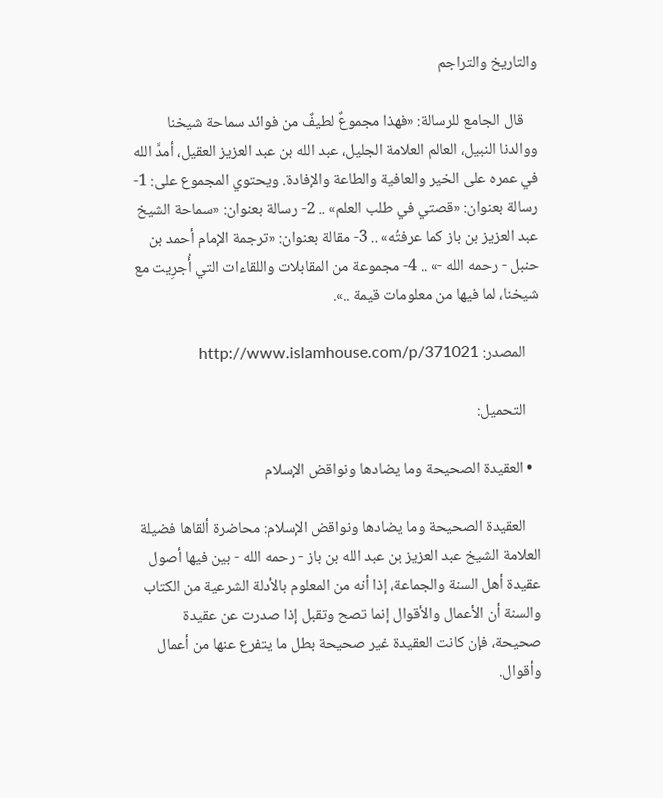والتاريخ والتراجم

    قال الجامع للرسالة: «فهذا مجموعٌ لطيفٌ من فوائد سماحة شيخنا ووالدنا النبيل، العالم العلامة الجليل، عبد الله بن عبد العزيز العقيل، أمدَّ الله في عمره على الخير والعافية والطاعة والإفادة. ويحتوي المجموع على: 1- رسالة بعنوان: «قصتي في طلب العلم» .. 2- رسالة بعنوان: «سماحة الشيخ عبد العزيز بن باز كما عرفتُه» .. 3- مقالة بعنوان: «ترجمة الإمام أحمد بن حنبل - رحمه الله -» .. 4- مجموعة من المقابلات واللقاءات التي أُجرِيت مع شيخنا، لما فيها من معلومات قيمة ..».

    المصدر: http://www.islamhouse.com/p/371021

    التحميل:

  • العقيدة الصحيحة وما يضادها ونواقض الإسلام

    العقيدة الصحيحة وما يضادها ونواقض الإسلام: محاضرة ألقاها فضيلة العلامة الشيخ عبد العزيز بن عبد الله بن باز - رحمه الله - بين فيها أصول عقيدة أهل السنة والجماعة، إذا أنه من المعلوم بالأدلة الشرعية من الكتاب والسنة أن الأعمال والأقوال إنما تصح وتقبل إذا صدرت عن عقيدة صحيحة، فإن كانت العقيدة غير صحيحة بطل ما يتفرع عنها من أعمال وأقوال.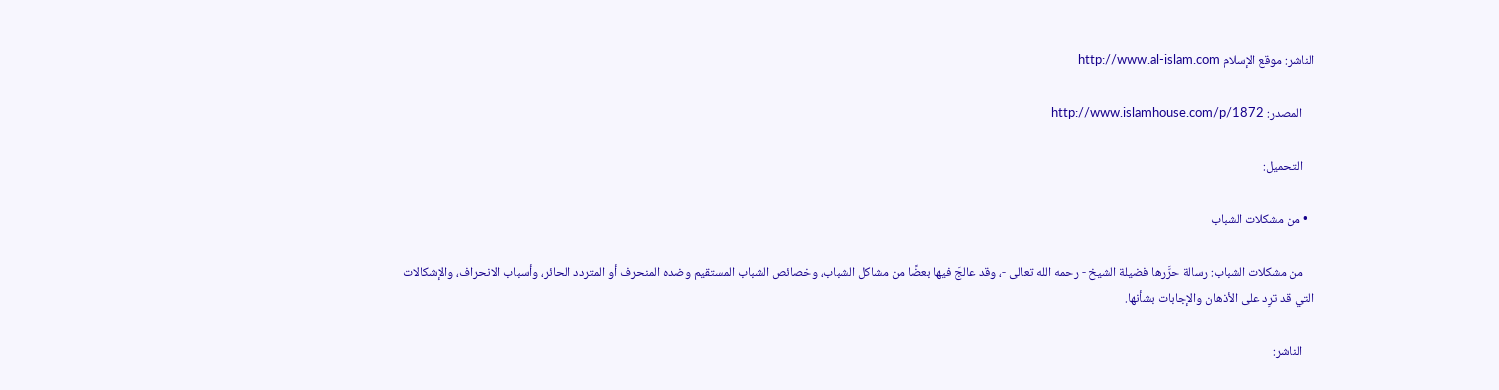الناشر: موقع الإسلام http://www.al-islam.com

    المصدر: http://www.islamhouse.com/p/1872

    التحميل:

  • من مشكلات الشباب

    من مشكلات الشباب: رسالة حرَّرها فضيلة الشيخ - رحمه الله تعالى -، وقد عالجَ فيها بعضًا من مشاكل الشباب، وخصائص الشباب المستقيم وضده المنحرف أو المتردد الحائر، وأسباب الانحراف، والإشكالات التي قد ترِد على الأذهان والإجابات بشأنها.

    الناشر: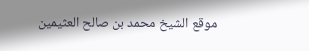موقع الشيخ محمد بن صالح العثيمين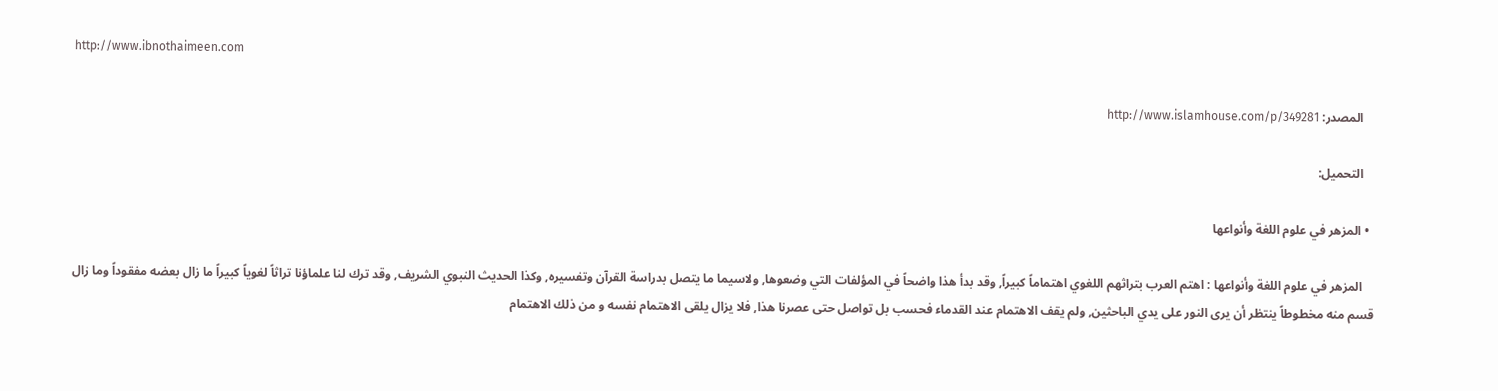http://www.ibnothaimeen.com

    المصدر: http://www.islamhouse.com/p/349281

    التحميل:

  • المزهر في علوم اللغة وأنواعها

    المزهر في علوم اللغة وأنواعها : اهتم العرب بتراثهم اللغوي اهتماماً كبيراً, وقد بدأ هذا واضحاً في المؤلفات التي وضعوها, ولاسيما ما يتصل بدراسة القرآن وتفسيره, وكذا الحديث النبوي الشريف, وقد ترك لنا علماؤنا تراثاً لغوياً كبيراً ما زال بعضه مفقوداً وما زال قسم منه مخطوطاً ينتظر أن يرى النور على يدي الباحثين, ولم يقف الاهتمام عند القدماء فحسب بل تواصل حتى عصرنا هذا, فلا يزال يلقى الاهتمام نفسه و من ذلك الاهتمام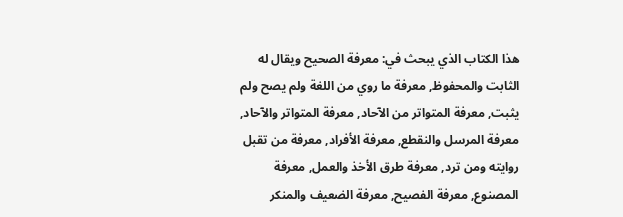هذا الكتاب الذي يبحث في: معرفة الصحيح ويقال له الثابت والمحفوظ, معرفة ما روي من اللغة ولم يصح ولم يثبت, معرفة المتواتر من الآحاد, معرفة المتواتر والآحاد, معرفة المرسل والنقطع, معرفة الأفراد, معرفة من تقبل روايته ومن ترد, معرفة طرق الأخذ والعمل, معرفة المصنوع, معرفة الفصيح, معرفة الضعيف والمنكر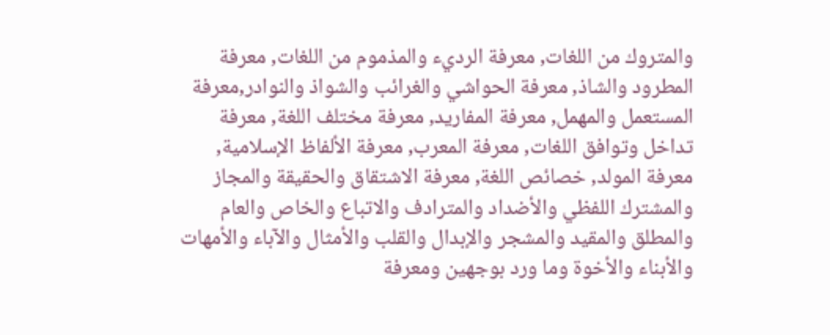والمتروك من اللغات, معرفة الرديء والمذموم من اللغات, معرفة المطرود والشاذ, معرفة الحواشي والغرائب والشواذ والنوادر,معرفة المستعمل والمهمل, معرفة المفاريد, معرفة مختلف اللغة, معرفة تداخل وتوافق اللغات, معرفة المعرب, معرفة الألفاظ الإسلامية, معرفة المولد, خصائص اللغة, معرفة الاشتقاق والحقيقة والمجاز والمشترك اللفظي والأضداد والمترادف والاتباع والخاص والعام والمطلق والمقيد والمشجر والإبدال والقلب والأمثال والآباء والأمهات والأبناء والأخوة وما ورد بوجهين ومعرفة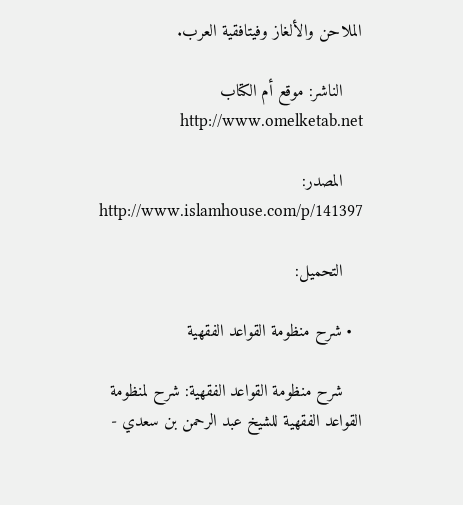الملاحن والألغاز وفيتافقية العرب.

    الناشر: موقع أم الكتاب http://www.omelketab.net

    المصدر: http://www.islamhouse.com/p/141397

    التحميل:

  • شرح منظومة القواعد الفقهية

    شرح منظومة القواعد الفقهية: شرح لمنظومة القواعد الفقهية للشيخ عبد الرحمن بن سعدي -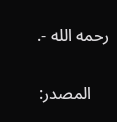رحمه الله -.

    المصدر: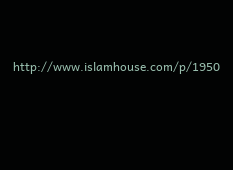http://www.islamhouse.com/p/1950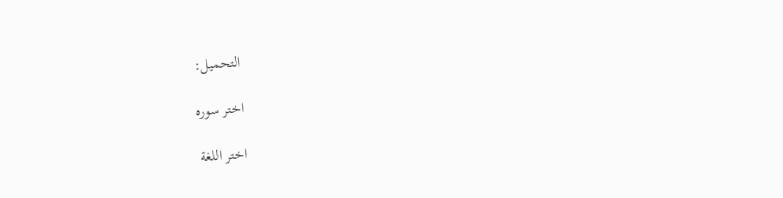التحميل:

اختر سوره

اختر اللغة